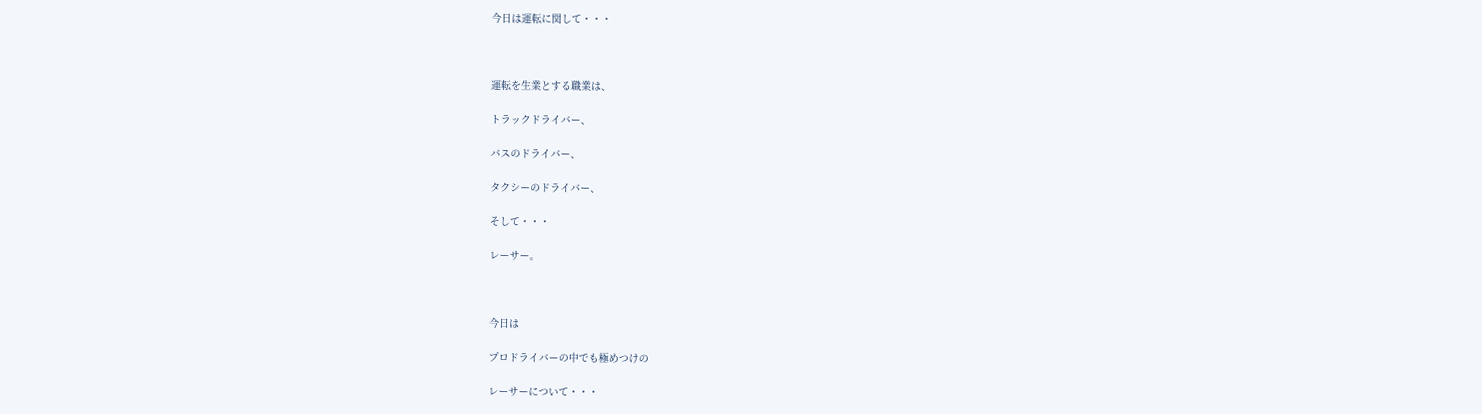今日は運転に関して・・・



運転を生業とする職業は、

トラックドライバー、

バスのドライバー、

タクシーのドライバー、

そして・・・

レーサー。



今日は

プロドライバーの中でも極めつけの

レーサーについて・・・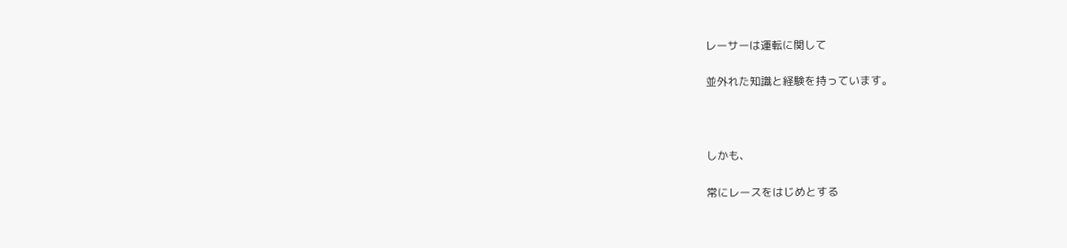レーサーは運転に関して

並外れた知識と経験を持っています。



しかも、

常にレースをはじめとする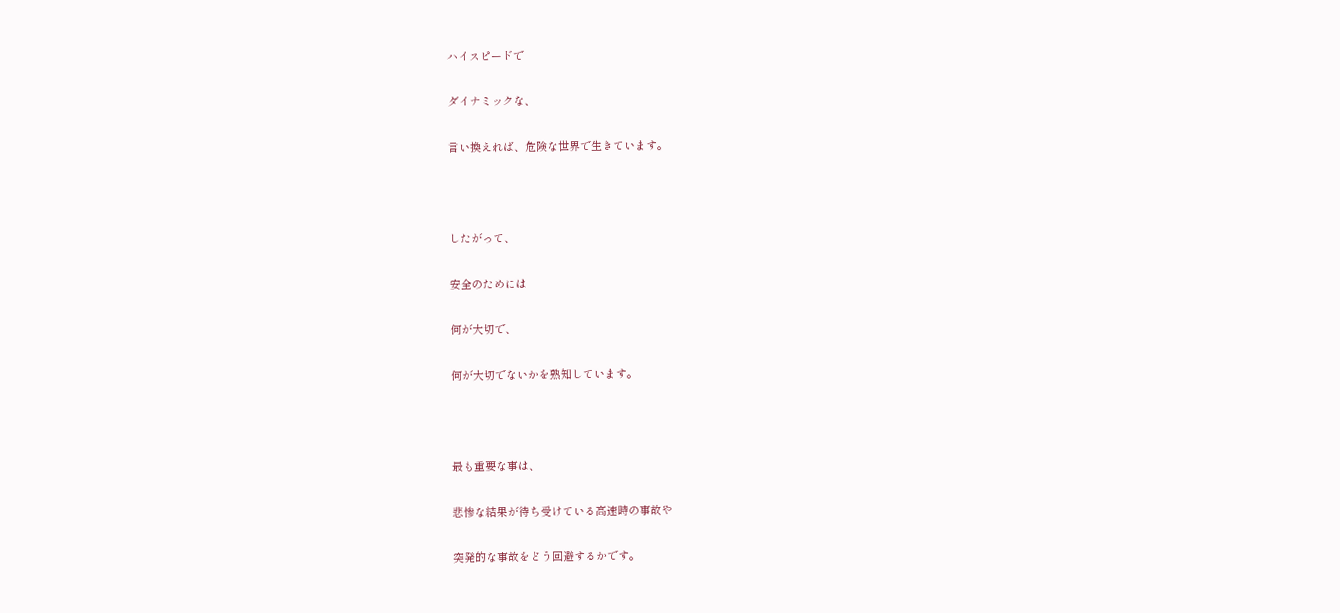ハイスピードで

ダイナミックな、

言い換えれば、危険な世界で生きています。



したがって、

安全のためには

何が大切で、

何が大切でないかを熟知しています。



最も重要な事は、

悲惨な結果が待ち受けている高速時の事故や

突発的な事故をどう回避するかです。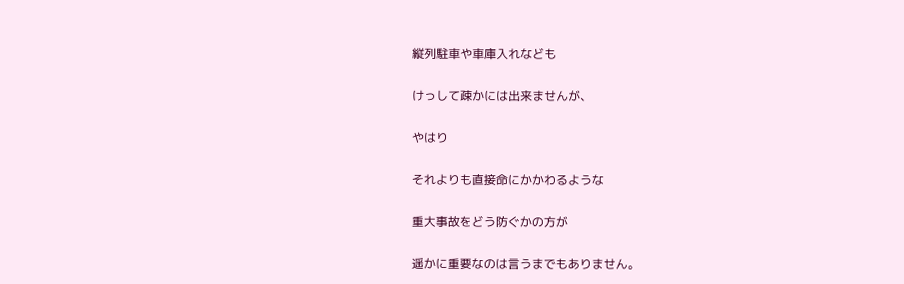縦列駐車や車庫入れなども

けっして疎かには出来ませんが、

やはり

それよりも直接命にかかわるような

重大事故をどう防ぐかの方が

遥かに重要なのは言うまでもありません。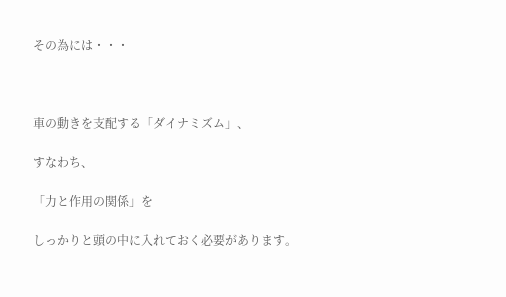その為には・・・



車の動きを支配する「ダイナミズム」、

すなわち、

「力と作用の関係」を

しっかりと頭の中に入れておく必要があります。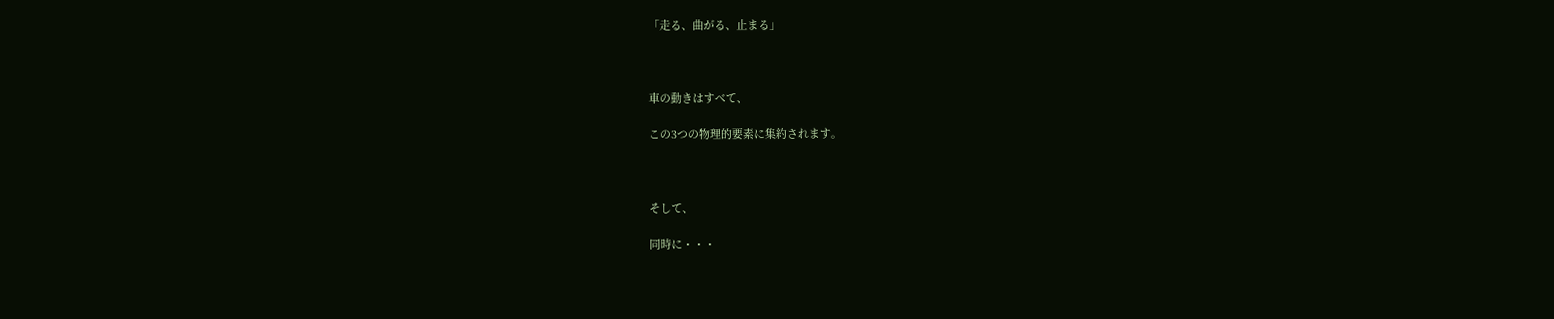「走る、曲がる、止まる」



車の動きはすべて、

この3つの物理的要素に集約されます。



そして、

同時に・・・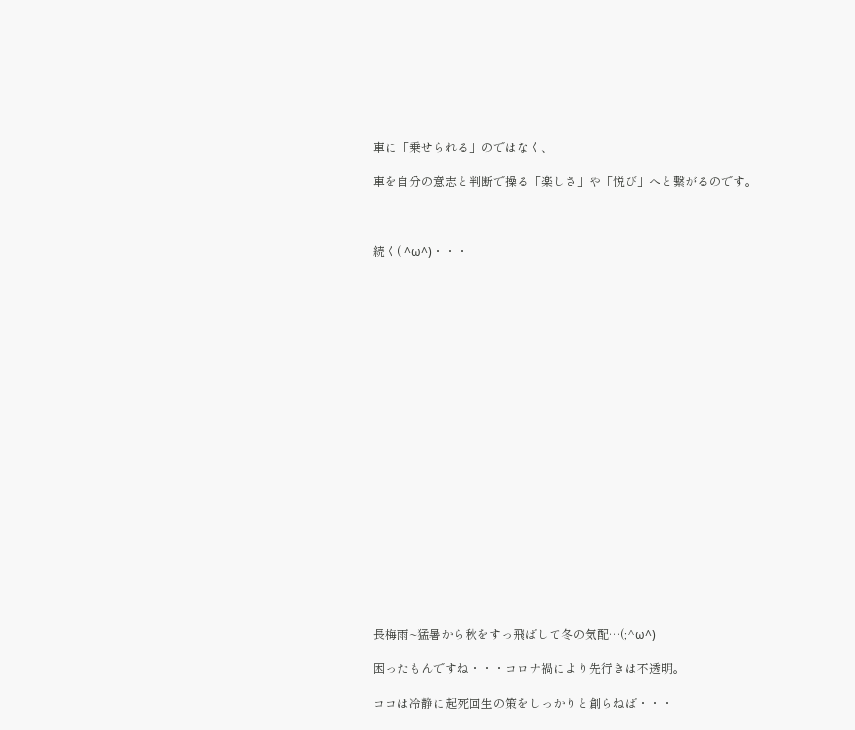車に「乗せられる」のではなく、

車を自分の意志と判断で操る「楽しさ」や「悦び」へと繋がるのです。



続く( ^ω^)・・・





















長梅雨~猛暑から秋をすっ飛ばして冬の気配…(;^ω^)

困ったもんですね・・・コロナ禍により先行きは不透明。

ココは冷静に起死回生の策をしっかりと創らねば・・・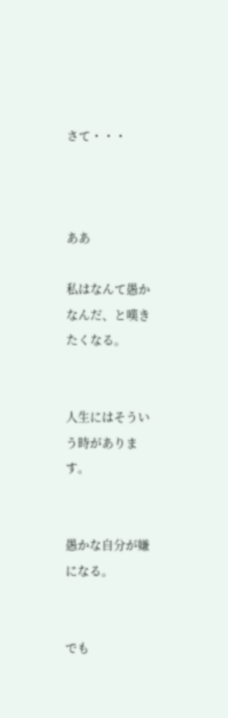さて・・・



ああ

私はなんて愚かなんだ、と嘆きたくなる。


人生にはそういう時があります。


愚かな自分が嫌になる。


でも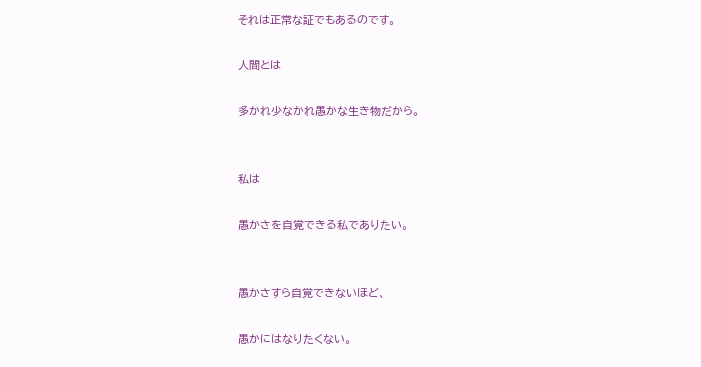それは正常な証でもあるのです。

人間とは

多かれ少なかれ愚かな生き物だから。


私は

愚かさを自覚できる私でありたい。


愚かさすら自覚できないほど、

愚かにはなりたくない。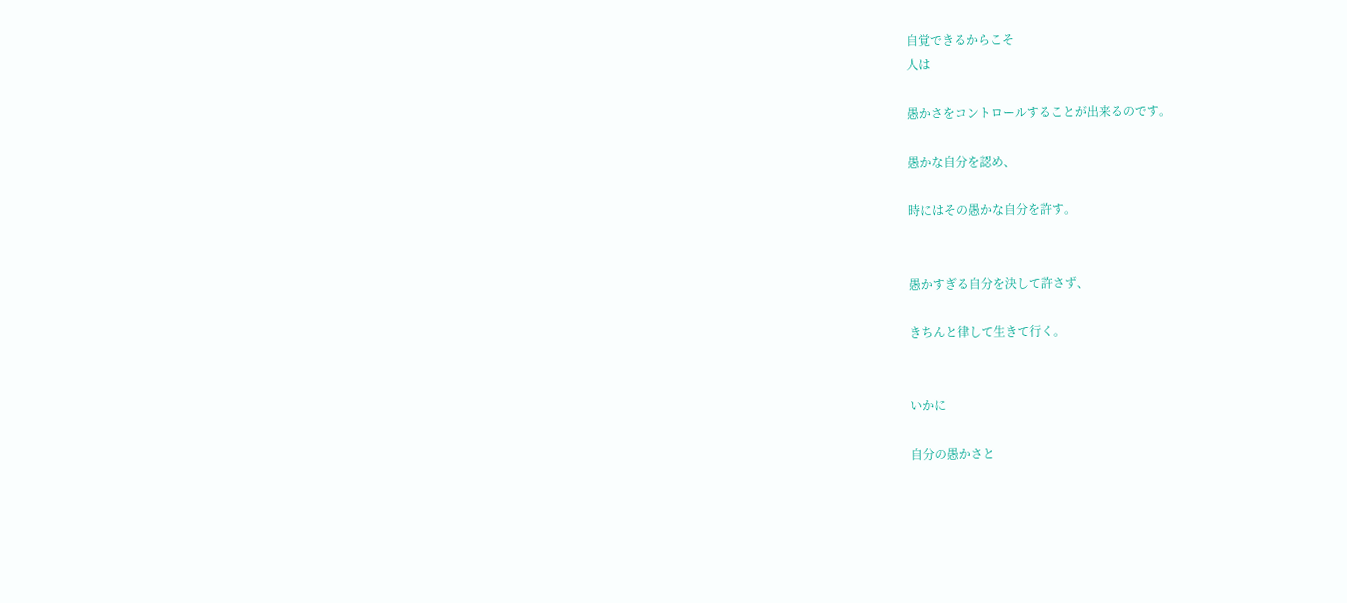自覚できるからこそ
人は

愚かさをコントロールすることが出来るのです。

愚かな自分を認め、

時にはその愚かな自分を許す。


愚かすぎる自分を決して許さず、

きちんと律して生きて行く。


いかに

自分の愚かさと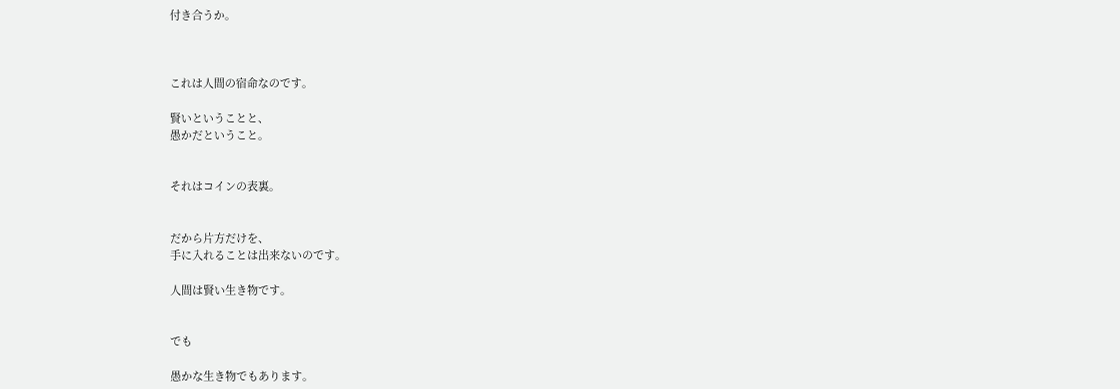付き合うか。



これは人間の宿命なのです。

賢いということと、
愚かだということ。


それはコインの表裏。


だから片方だけを、
手に入れることは出来ないのです。

人間は賢い生き物です。


でも

愚かな生き物でもあります。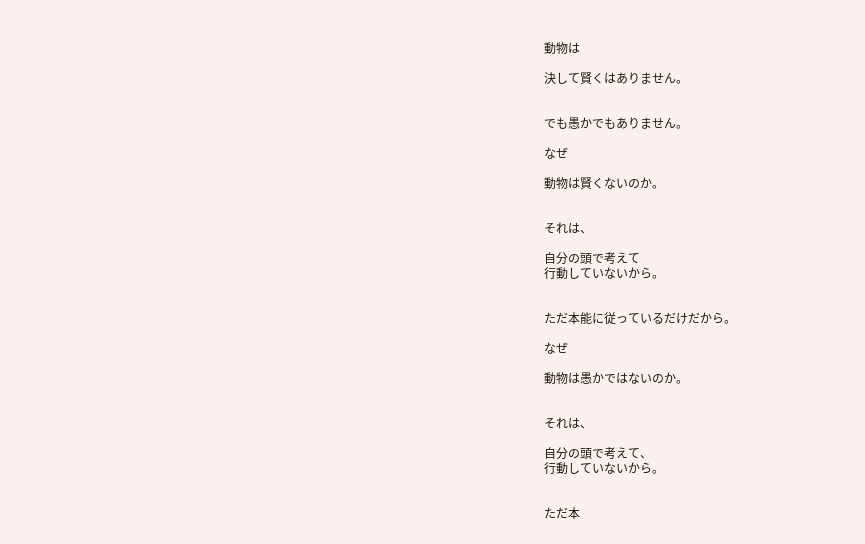動物は

決して賢くはありません。


でも愚かでもありません。

なぜ

動物は賢くないのか。


それは、

自分の頭で考えて
行動していないから。


ただ本能に従っているだけだから。

なぜ

動物は愚かではないのか。


それは、

自分の頭で考えて、
行動していないから。


ただ本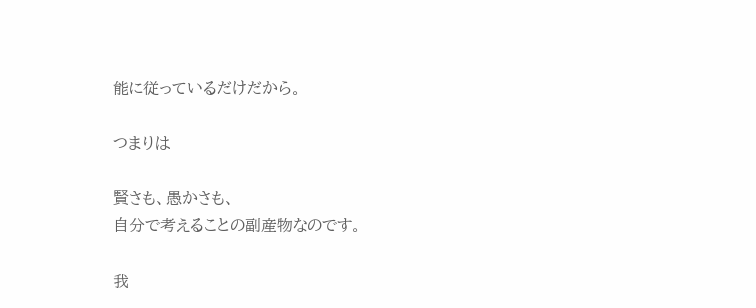能に従っているだけだから。

つまりは

賢さも、愚かさも、
自分で考えることの副産物なのです。

我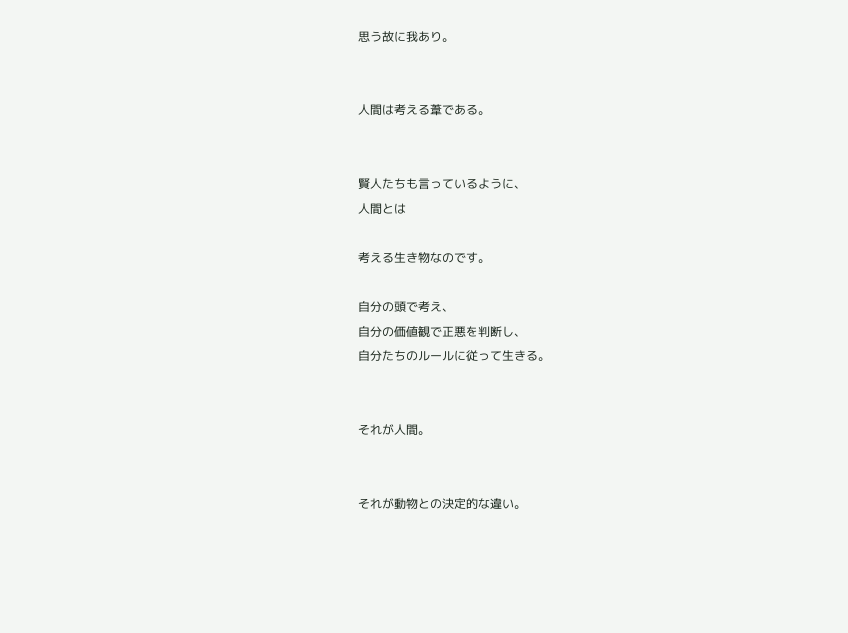思う故に我あり。


人間は考える葦である。


賢人たちも言っているように、
人間とは

考える生き物なのです。

自分の頭で考え、
自分の価値観で正悪を判断し、
自分たちのルールに従って生きる。


それが人間。


それが動物との決定的な違い。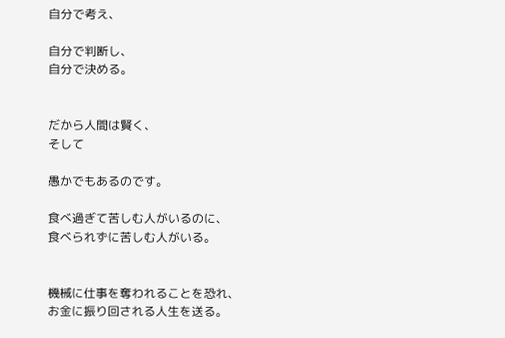自分で考え、

自分で判断し、
自分で決める。


だから人間は賢く、
そして

愚かでもあるのです。

食べ過ぎて苦しむ人がいるのに、
食べられずに苦しむ人がいる。


機械に仕事を奪われることを恐れ、
お金に振り回される人生を送る。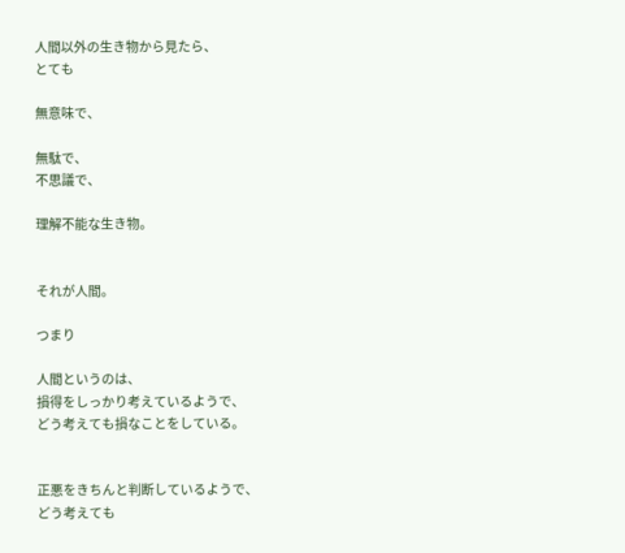人間以外の生き物から見たら、
とても

無意味で、

無駄で、
不思議で、

理解不能な生き物。


それが人間。

つまり

人間というのは、
損得をしっかり考えているようで、
どう考えても損なことをしている。


正悪をきちんと判断しているようで、
どう考えても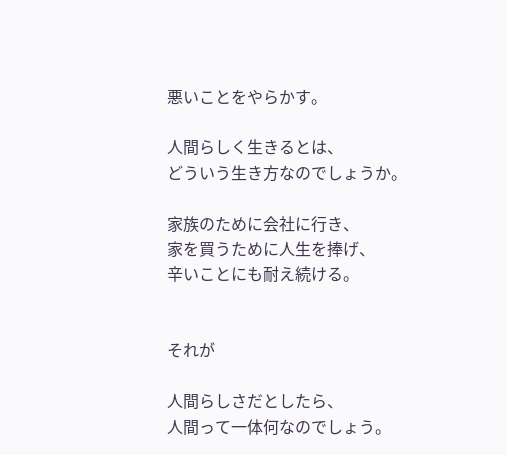悪いことをやらかす。

人間らしく生きるとは、
どういう生き方なのでしょうか。

家族のために会社に行き、
家を買うために人生を捧げ、
辛いことにも耐え続ける。


それが

人間らしさだとしたら、
人間って一体何なのでしょう。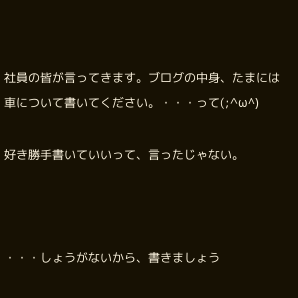社員の皆が言ってきます。ブログの中身、たまには車について書いてください。・・・って(;^ω^)

好き勝手書いていいって、言ったじゃない。



・・・しょうがないから、書きましょう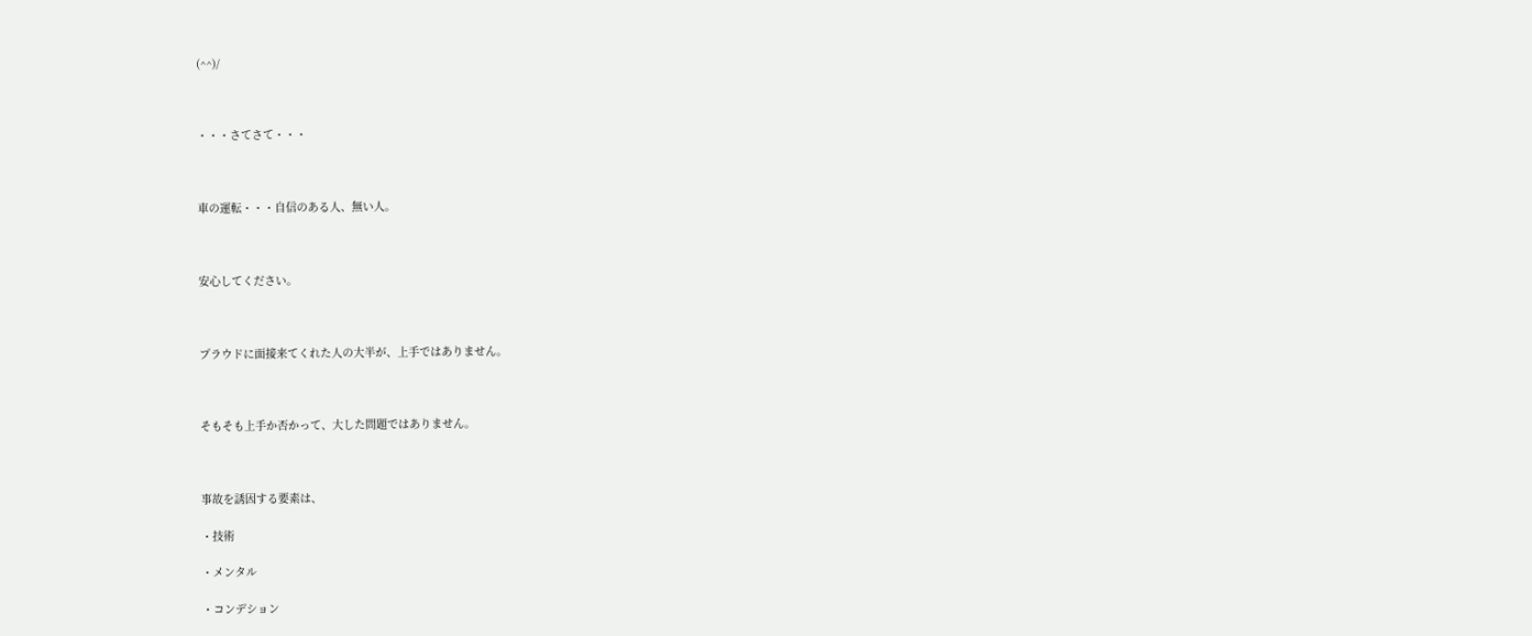(^^)/



・・・さてさて・・・



車の運転・・・自信のある人、無い人。



安心してください。



プラウドに面接来てくれた人の大半が、上手ではありません。



そもそも上手か否かって、大した問題ではありません。



事故を誘因する要素は、

・技術

・メンタル

・コンデション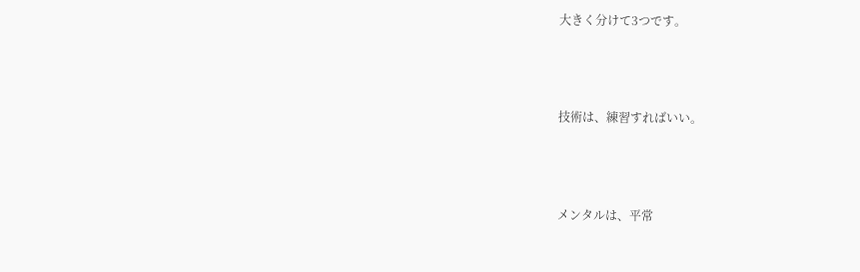大きく分けて3つです。



技術は、練習すればいい。



メンタルは、平常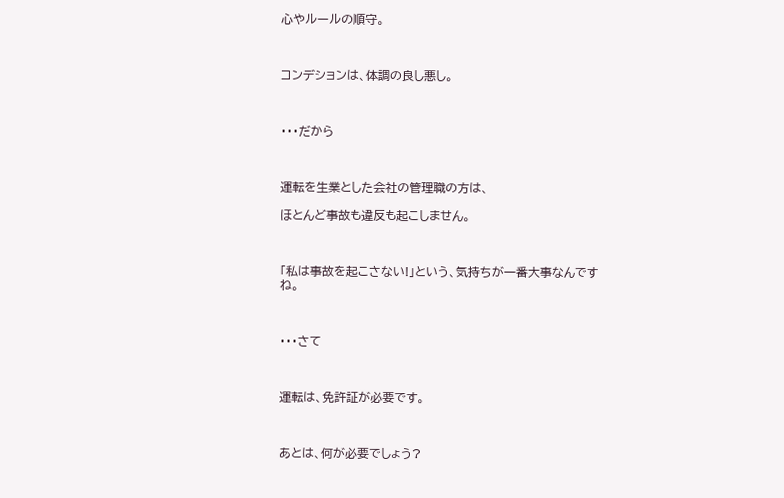心やルールの順守。



コンデションは、体調の良し悪し。



・・・だから



運転を生業とした会社の管理職の方は、

ほとんど事故も違反も起こしません。



「私は事故を起こさない!」という、気持ちが一番大事なんですね。



・・・さて



運転は、免許証が必要です。



あとは、何が必要でしょう?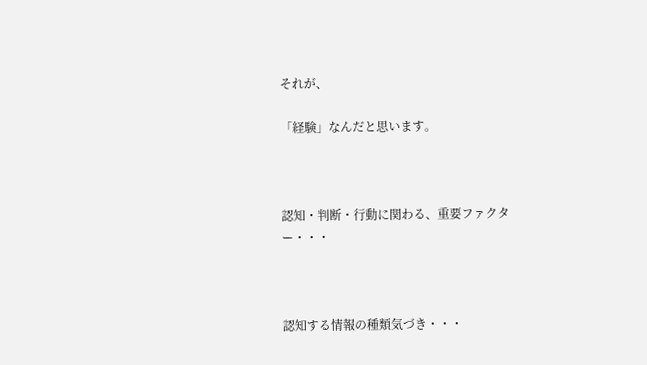それが、

「経験」なんだと思います。



認知・判断・行動に関わる、重要ファクター・・・



認知する情報の種類気づき・・・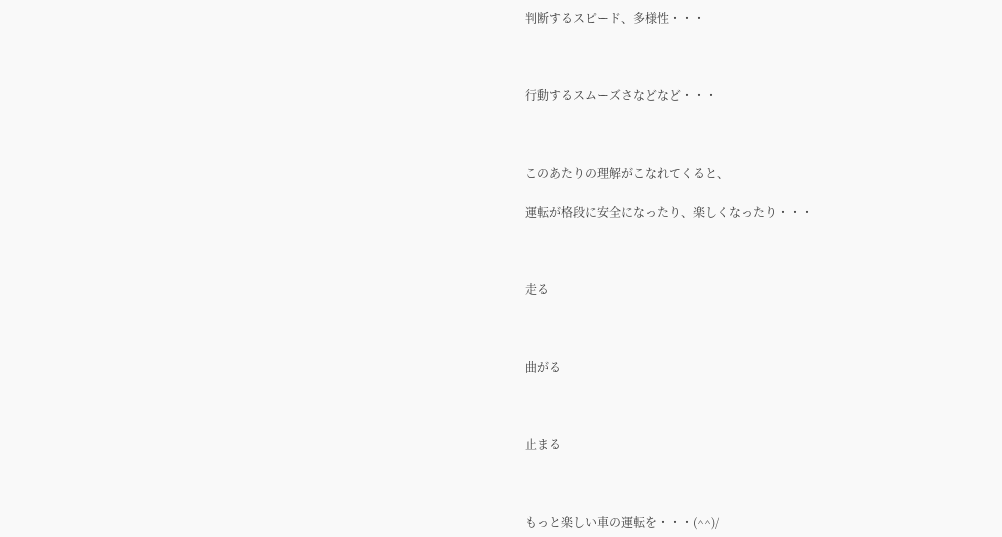判断するスピード、多様性・・・



行動するスムーズさなどなど・・・



このあたりの理解がこなれてくると、

運転が格段に安全になったり、楽しくなったり・・・



走る



曲がる



止まる



もっと楽しい車の運転を・・・(^^)/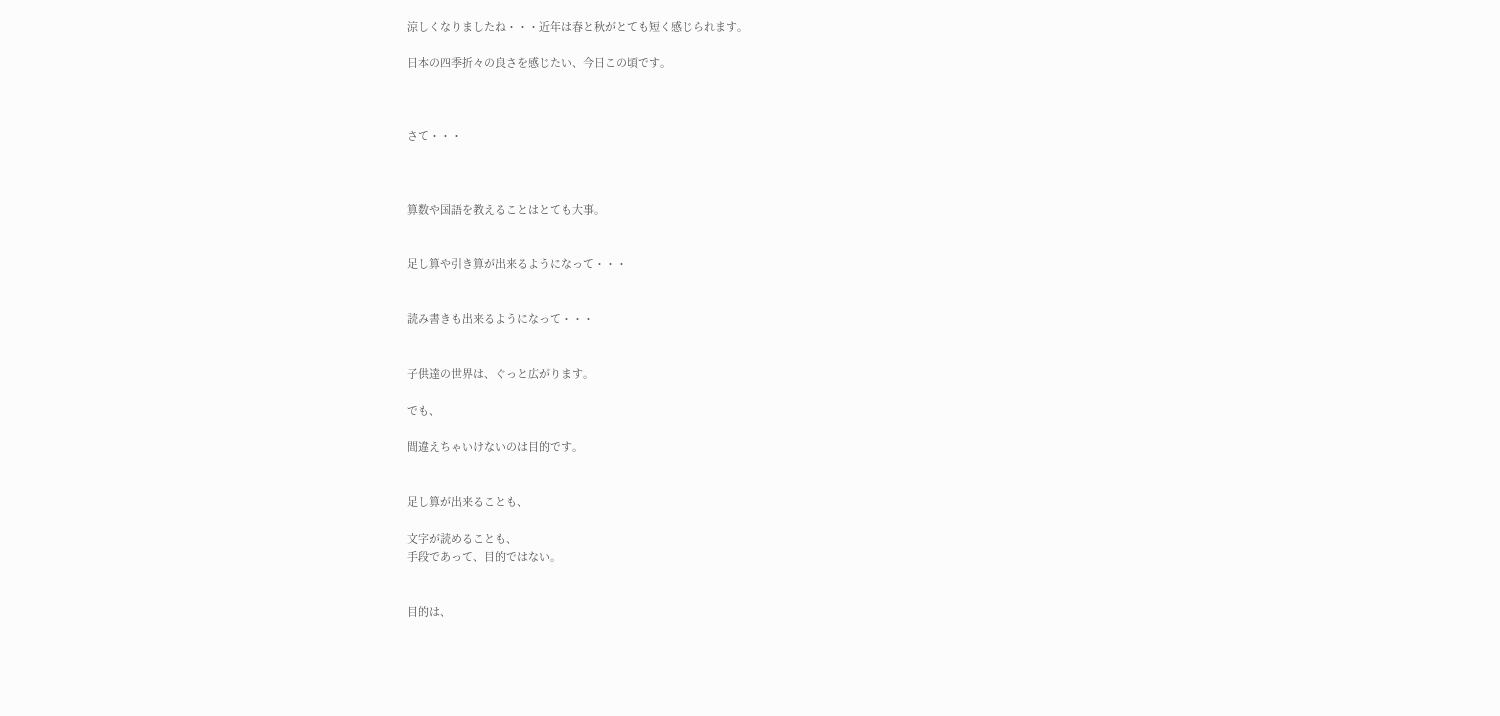涼しくなりましたね・・・近年は春と秋がとても短く感じられます。

日本の四季折々の良さを感じたい、今日この頃です。



さて・・・



算数や国語を教えることはとても大事。


足し算や引き算が出来るようになって・・・


読み書きも出来るようになって・・・


子供達の世界は、ぐっと広がります。

でも、

間違えちゃいけないのは目的です。


足し算が出来ることも、

文字が読めることも、
手段であって、目的ではない。


目的は、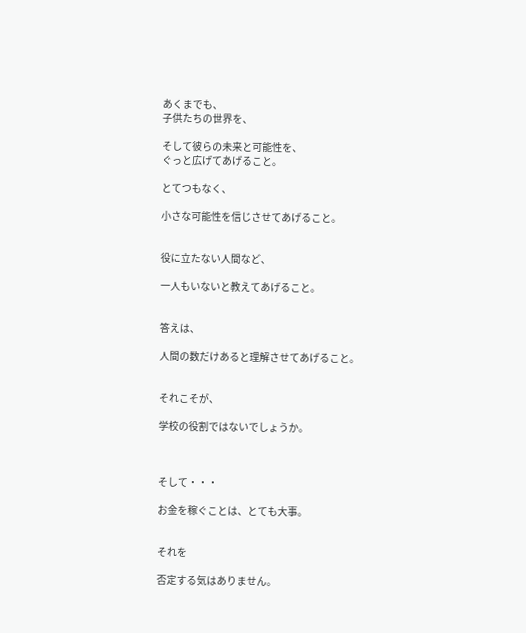あくまでも、
子供たちの世界を、

そして彼らの未来と可能性を、
ぐっと広げてあげること。

とてつもなく、

小さな可能性を信じさせてあげること。


役に立たない人間など、

一人もいないと教えてあげること。


答えは、

人間の数だけあると理解させてあげること。


それこそが、

学校の役割ではないでしょうか。



そして・・・

お金を稼ぐことは、とても大事。


それを

否定する気はありません。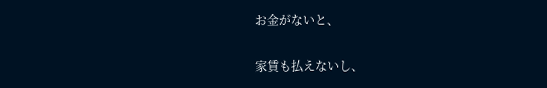お金がないと、

家賃も払えないし、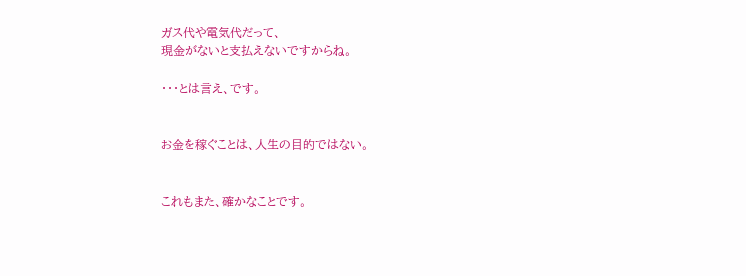ガス代や電気代だって、
現金がないと支払えないですからね。

・・・とは言え、です。


お金を稼ぐことは、人生の目的ではない。


これもまた、確かなことです。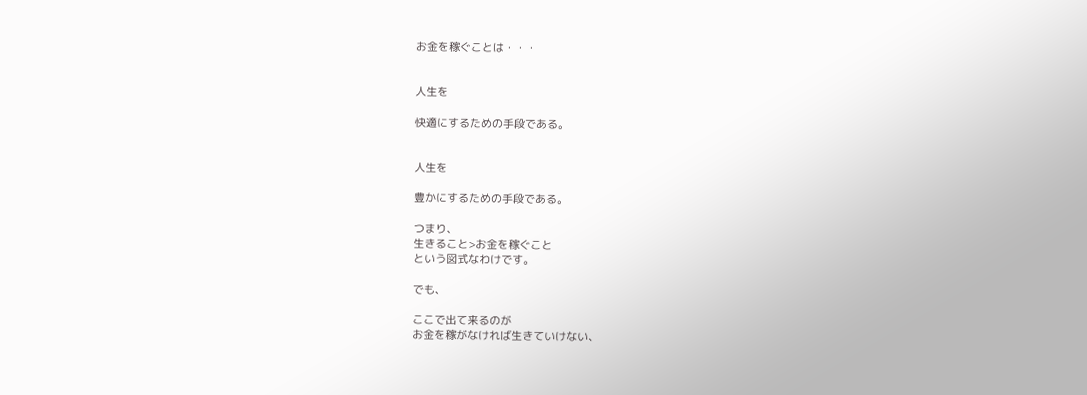お金を稼ぐことは・・・


人生を

快適にするための手段である。


人生を

豊かにするための手段である。

つまり、
生きること>お金を稼ぐこと
という図式なわけです。

でも、

ここで出て来るのが
お金を稼がなければ生きていけない、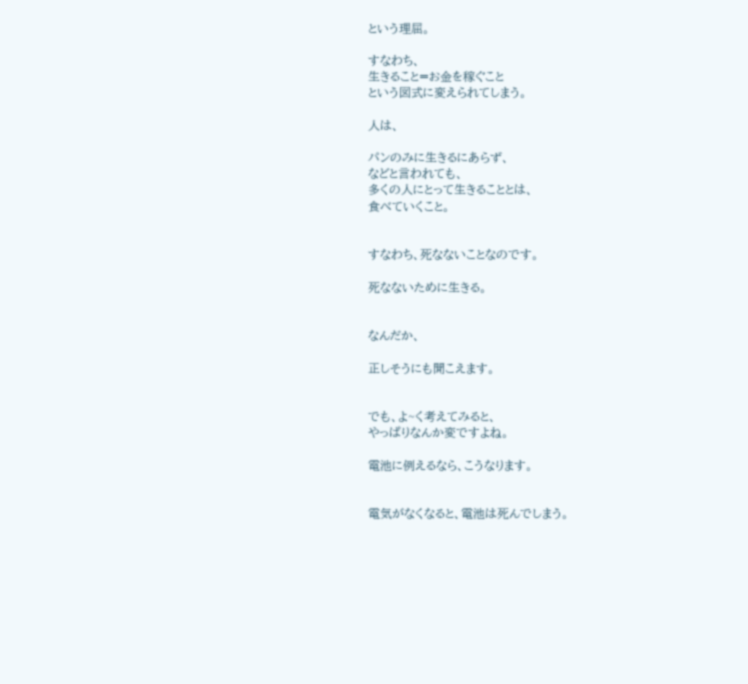という理屈。

すなわち、
生きること=お金を稼ぐこと
という図式に変えられてしまう。

人は、

パンのみに生きるにあらず、
などと言われても、
多くの人にとって生きることとは、
食べていくこと。


すなわち、死なないことなのです。

死なないために生きる。


なんだか、

正しそうにも聞こえます。


でも、よ~く考えてみると、
やっぱりなんか変ですよね。

電池に例えるなら、こうなります。


電気がなくなると、電池は死んでしまう。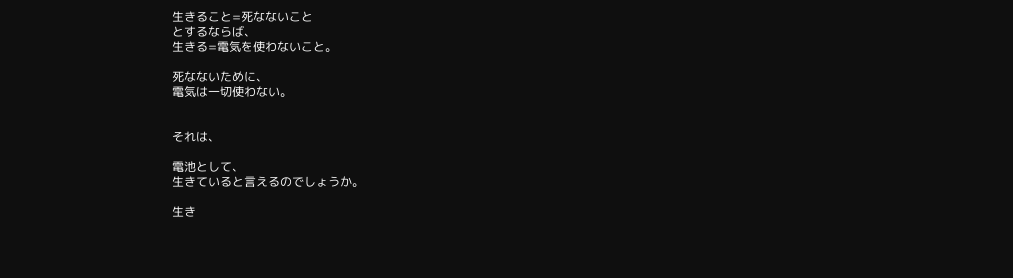生きること=死なないこと
とするならば、
生きる=電気を使わないこと。

死なないために、
電気は一切使わない。


それは、

電池として、
生きていると言えるのでしょうか。

生き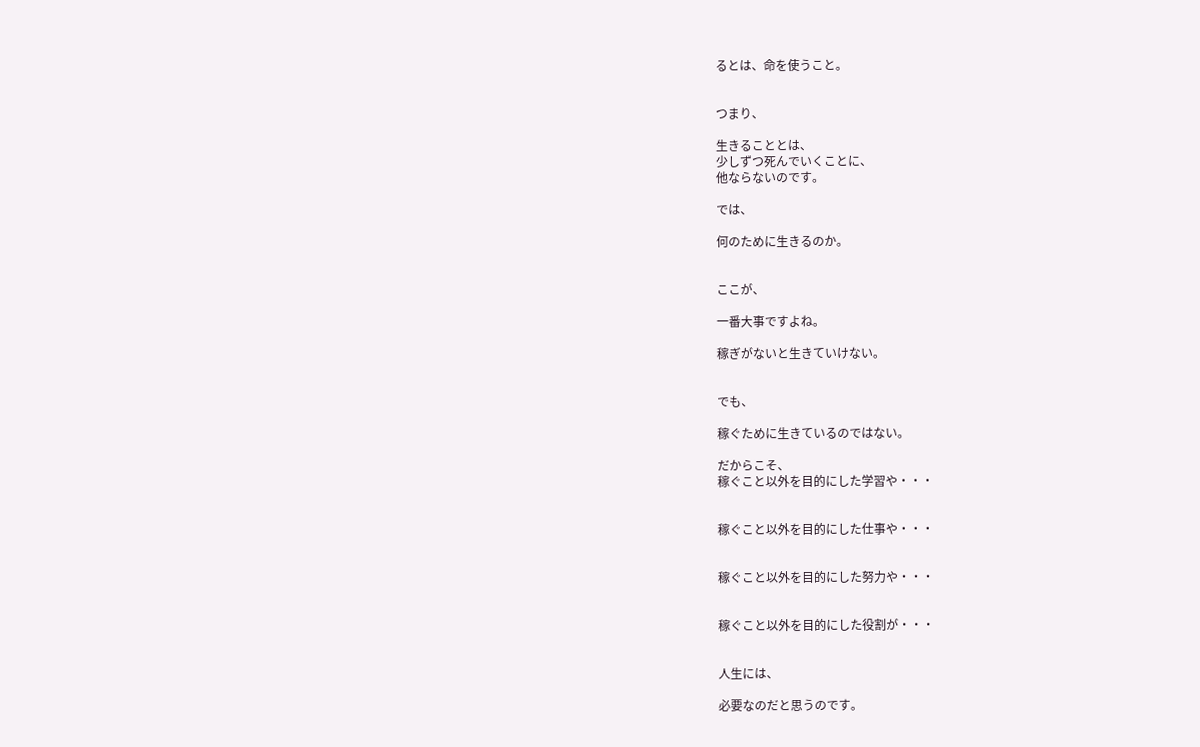るとは、命を使うこと。


つまり、

生きることとは、
少しずつ死んでいくことに、
他ならないのです。

では、

何のために生きるのか。


ここが、

一番大事ですよね。

稼ぎがないと生きていけない。


でも、

稼ぐために生きているのではない。

だからこそ、
稼ぐこと以外を目的にした学習や・・・


稼ぐこと以外を目的にした仕事や・・・


稼ぐこと以外を目的にした努力や・・・


稼ぐこと以外を目的にした役割が・・・


人生には、

必要なのだと思うのです。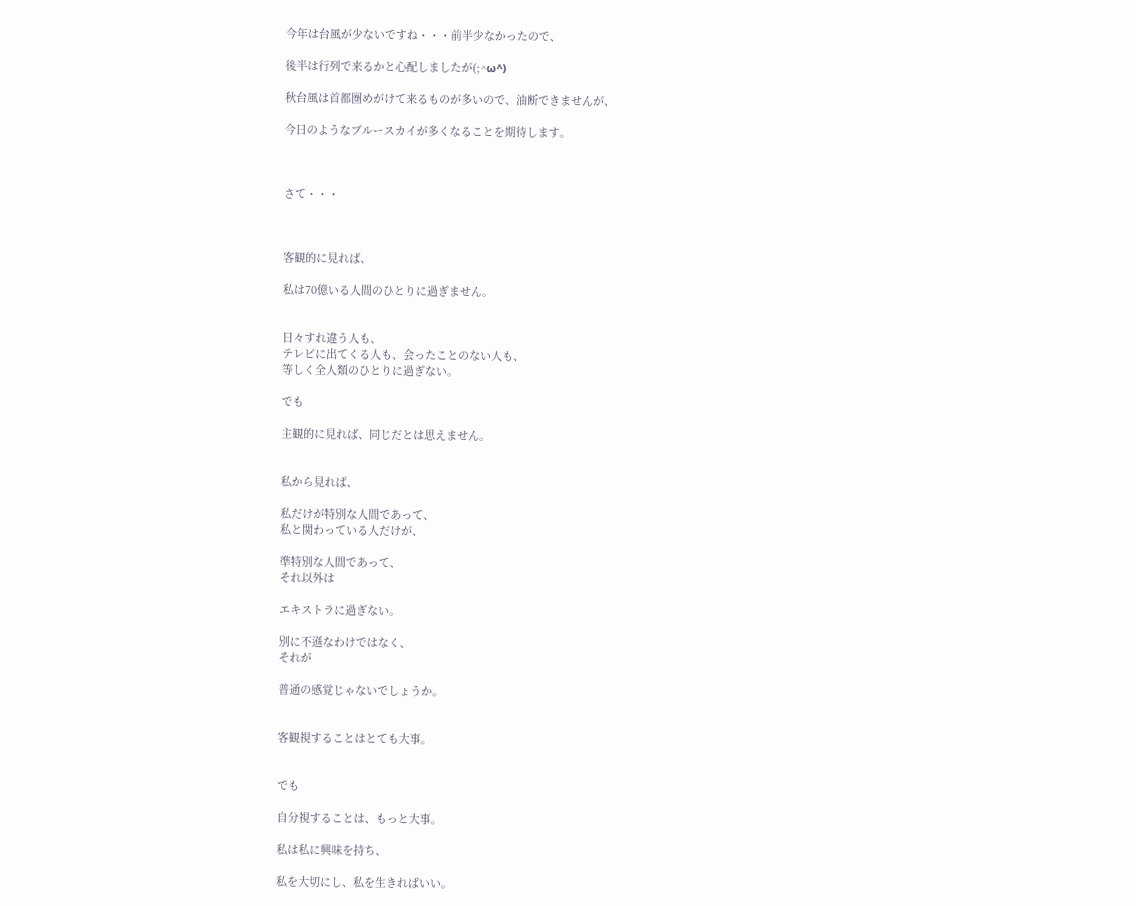今年は台風が少ないですね・・・前半少なかったので、

後半は行列で来るかと心配しましたが(;^ω^)

秋台風は首都圏めがけて来るものが多いので、油断できませんが、

今日のようなブルースカイが多くなることを期待します。



さて・・・



客観的に見れば、

私は70億いる人間のひとりに過ぎません。


日々すれ違う人も、
テレビに出てくる人も、会ったことのない人も、
等しく全人類のひとりに過ぎない。

でも

主観的に見れば、同じだとは思えません。


私から見れば、

私だけが特別な人間であって、
私と関わっている人だけが、

準特別な人間であって、
それ以外は

エキストラに過ぎない。

別に不遜なわけではなく、
それが

普通の感覚じゃないでしょうか。


客観視することはとても大事。


でも

自分視することは、もっと大事。

私は私に興味を持ち、

私を大切にし、私を生きればいい。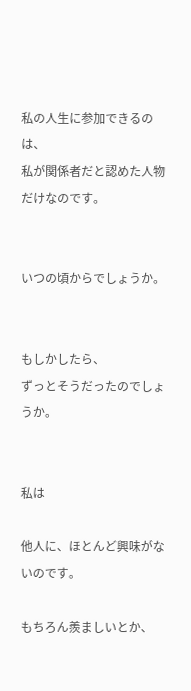私の人生に参加できるのは、
私が関係者だと認めた人物だけなのです。


いつの頃からでしょうか。


もしかしたら、
ずっとそうだったのでしょうか。


私は

他人に、ほとんど興味がないのです。

もちろん羨ましいとか、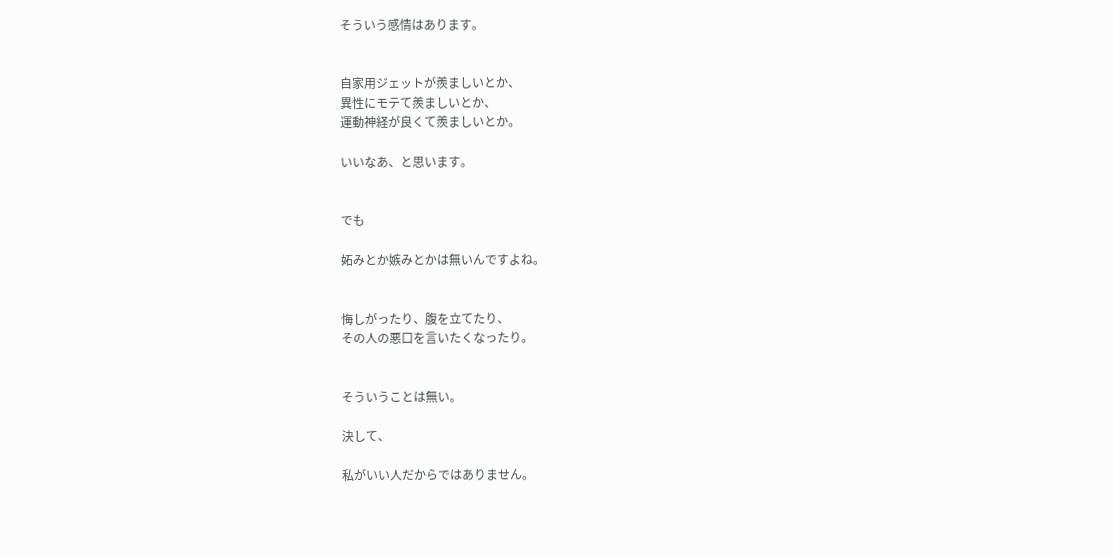そういう感情はあります。


自家用ジェットが羨ましいとか、
異性にモテて羨ましいとか、
運動神経が良くて羨ましいとか。

いいなあ、と思います。


でも

妬みとか嫉みとかは無いんですよね。


悔しがったり、腹を立てたり、
その人の悪口を言いたくなったり。


そういうことは無い。

決して、

私がいい人だからではありません。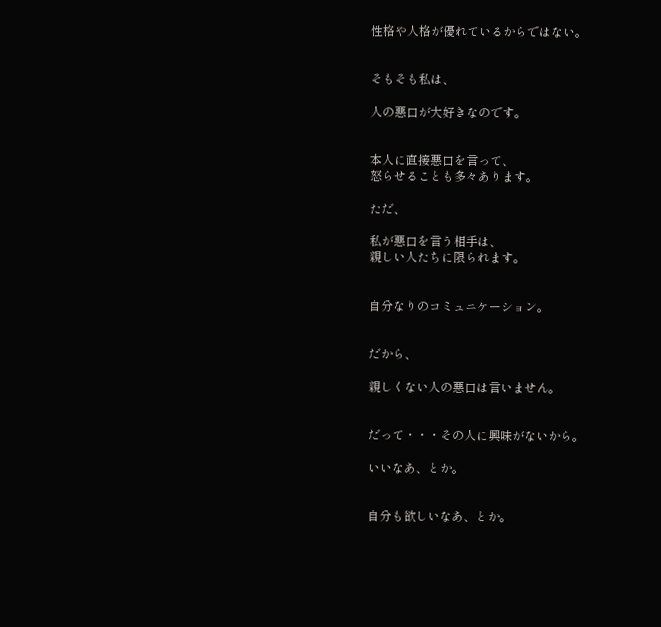性格や人格が優れているからではない。


そもそも私は、

人の悪口が大好きなのです。


本人に直接悪口を言って、
怒らせることも多々あります。

ただ、

私が悪口を言う相手は、
親しい人たちに限られます。


自分なりのコミュニケーション。


だから、

親しくない人の悪口は言いません。


だって・・・その人に興味がないから。

いいなあ、とか。


自分も欲しいなあ、とか。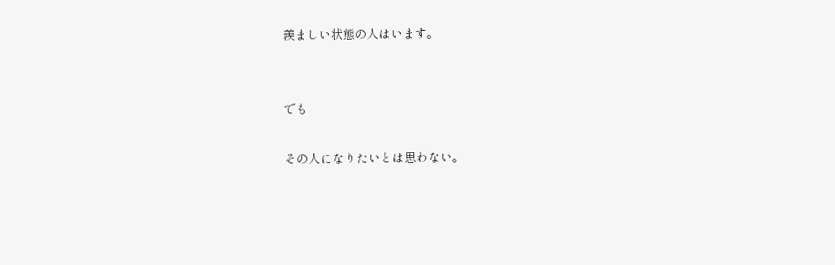羨ましい状態の人はいます。


でも

その人になりたいとは思わない。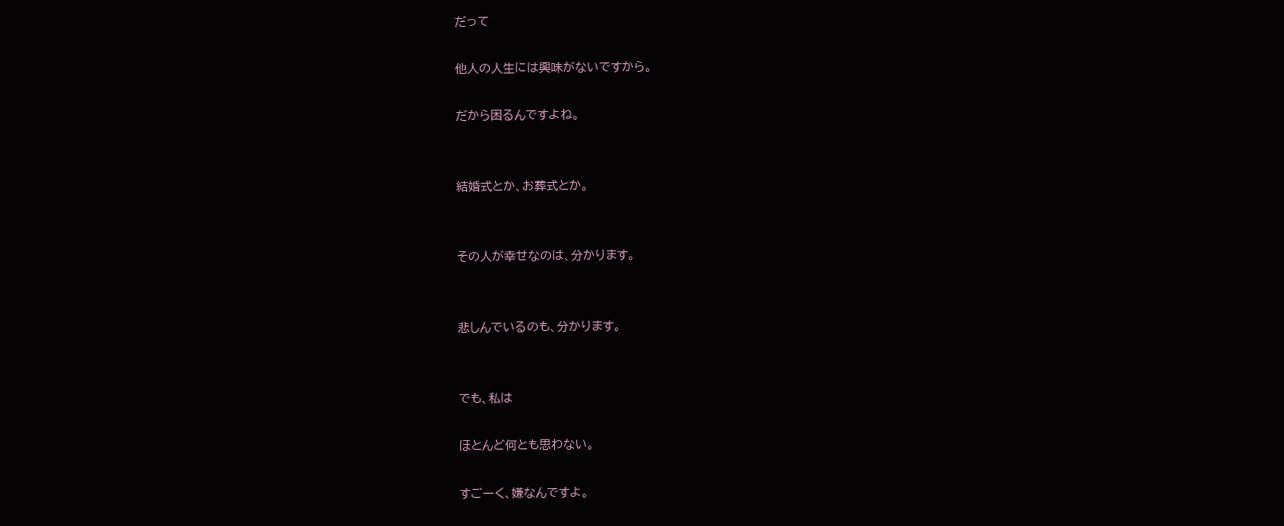だって

他人の人生には興味がないですから。

だから困るんですよね。


結婚式とか、お葬式とか。


その人が幸せなのは、分かります。


悲しんでいるのも、分かります。


でも、私は

ほとんど何とも思わない。

すごーく、嫌なんですよ。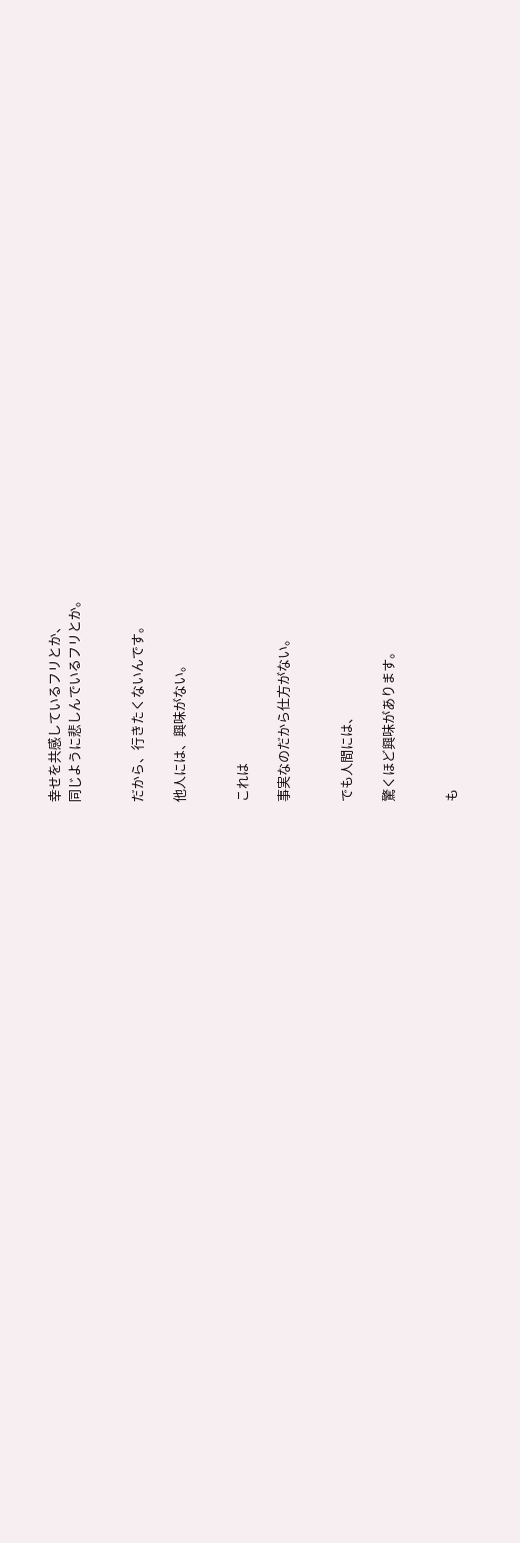幸せを共感しているフリとか、
同じように悲しんでいるフリとか。


だから、行きたくないんです。

他人には、興味がない。


これは

事実なのだから仕方がない。


でも人間には、

驚くほど興味があります。


も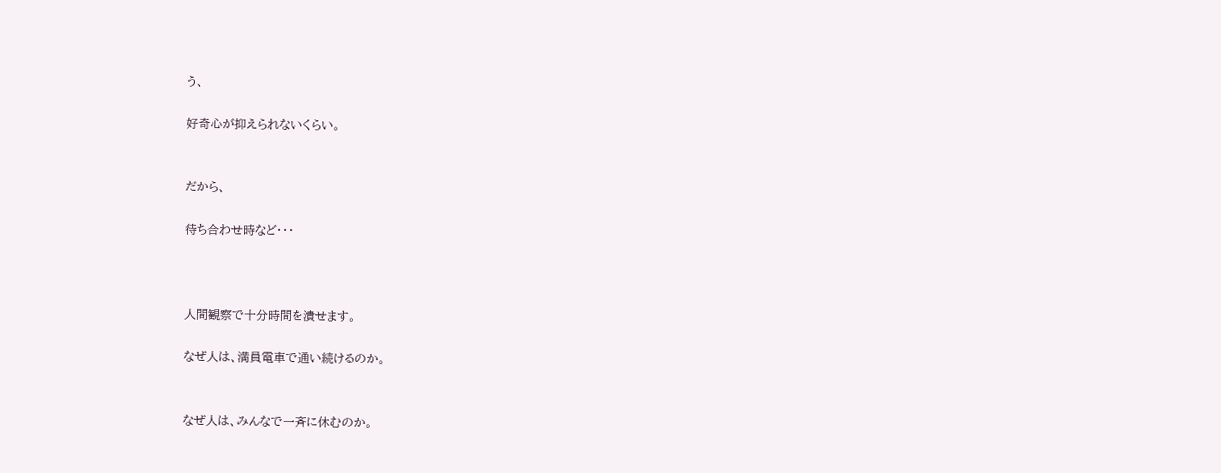う、

好奇心が抑えられないくらい。


だから、

待ち合わせ時など・・・



人間観察で十分時間を潰せます。

なぜ人は、満員電車で通い続けるのか。


なぜ人は、みんなで一斉に休むのか。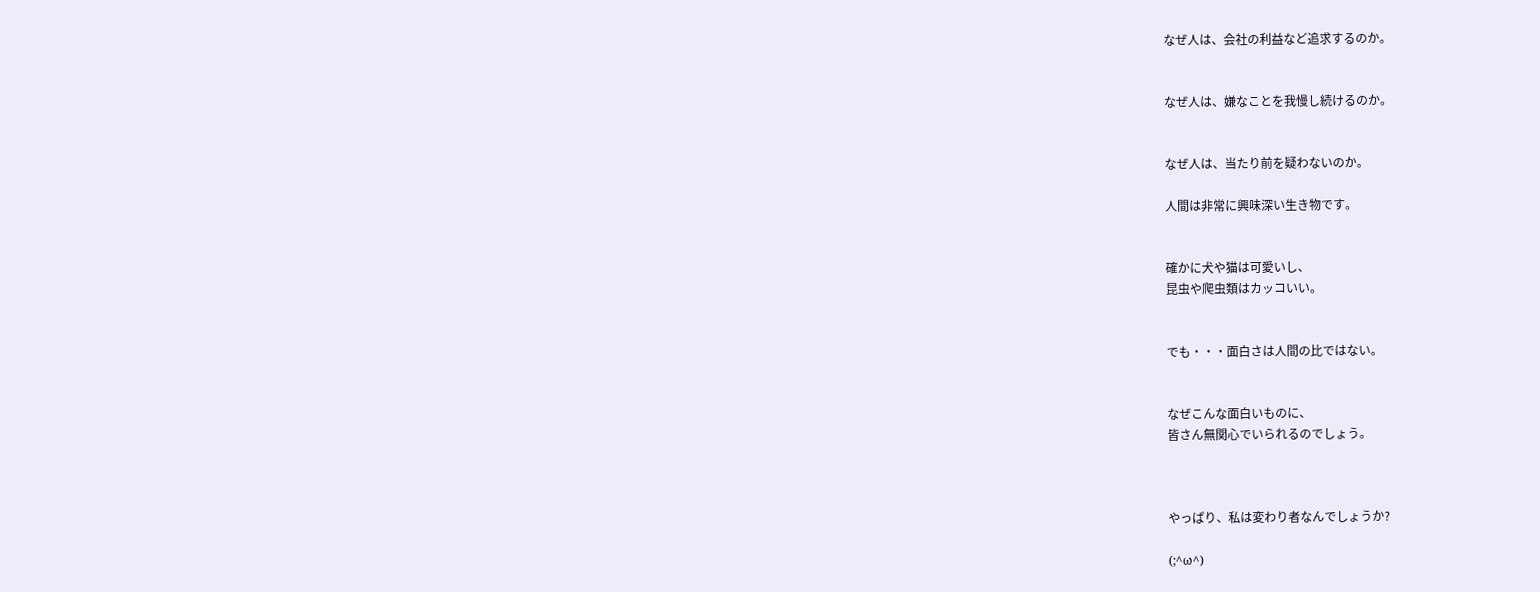なぜ人は、会社の利益など追求するのか。


なぜ人は、嫌なことを我慢し続けるのか。


なぜ人は、当たり前を疑わないのか。

人間は非常に興味深い生き物です。


確かに犬や猫は可愛いし、
昆虫や爬虫類はカッコいい。


でも・・・面白さは人間の比ではない。


なぜこんな面白いものに、
皆さん無関心でいられるのでしょう。



やっぱり、私は変わり者なんでしょうか?

(;^ω^)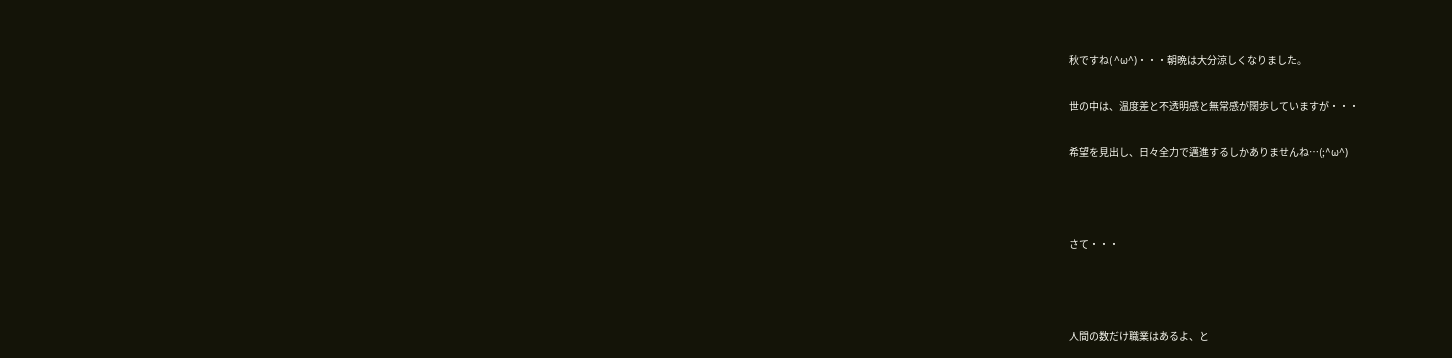秋ですね( ^ω^)・・・朝晩は大分涼しくなりました。

世の中は、温度差と不透明感と無常感が闊歩していますが・・・

希望を見出し、日々全力で邁進するしかありませんね…(;^ω^)



さて・・・



人間の数だけ職業はあるよ、と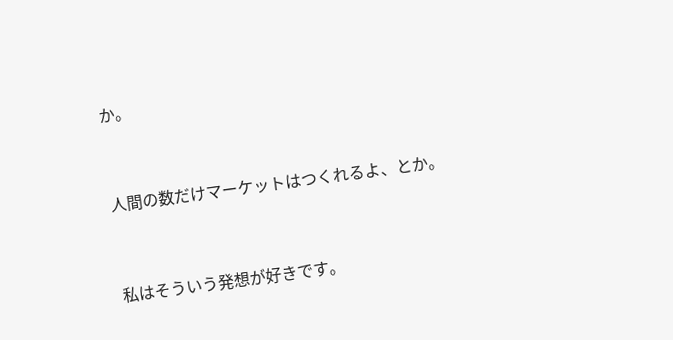か。


人間の数だけマーケットはつくれるよ、とか。


私はそういう発想が好きです。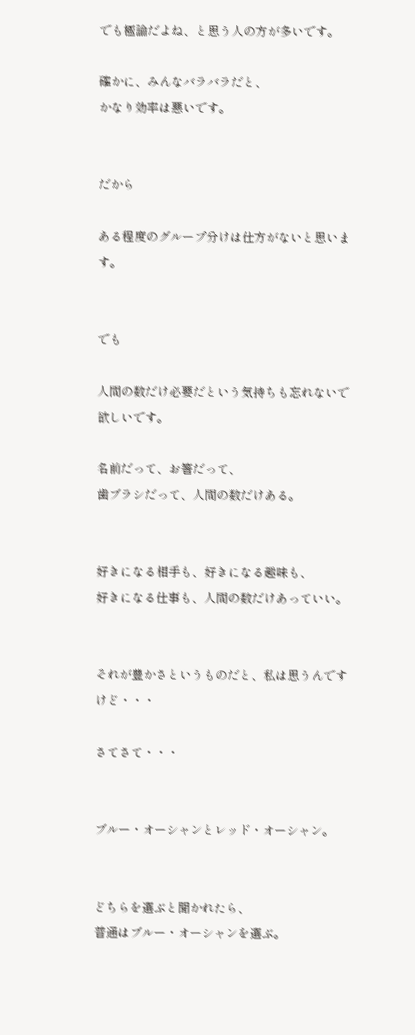でも極論だよね、と思う人の方が多いです。

確かに、みんなバラバラだと、
かなり効率は悪いです。


だから

ある程度のグループ分けは仕方がないと思います。


でも

人間の数だけ必要だという気持ちも忘れないで欲しいです。

名前だって、お箸だって、
歯ブラシだって、人間の数だけある。


好きになる相手も、好きになる趣味も、
好きになる仕事も、人間の数だけあっていい。


それが豊かさというものだと、私は思うんですけど・・・

さてさて・・・


ブルー・オーシャンとレッド・オーシャン。


どちらを選ぶと聞かれたら、
普通はブルー・オーシャンを選ぶ。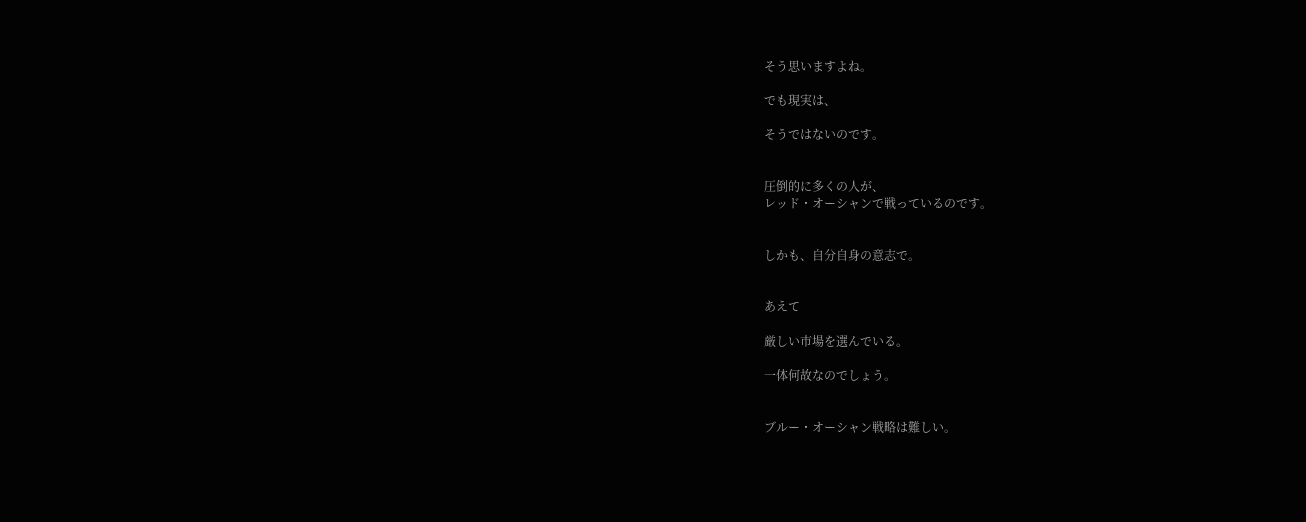そう思いますよね。

でも現実は、

そうではないのです。


圧倒的に多くの人が、
レッド・オーシャンで戦っているのです。


しかも、自分自身の意志で。


あえて

厳しい市場を選んでいる。

一体何故なのでしょう。


ブルー・オーシャン戦略は難しい。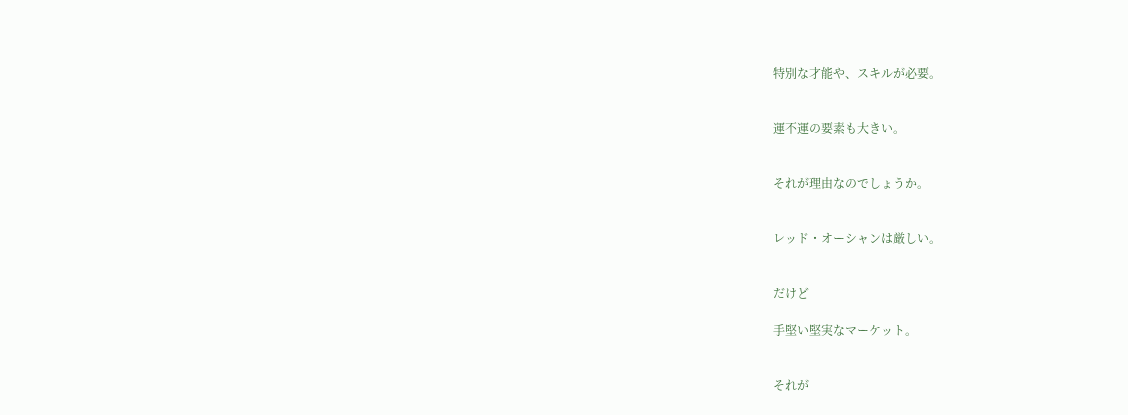特別な才能や、スキルが必要。


運不運の要素も大きい。


それが理由なのでしょうか。


レッド・オーシャンは厳しい。


だけど

手堅い堅実なマーケット。


それが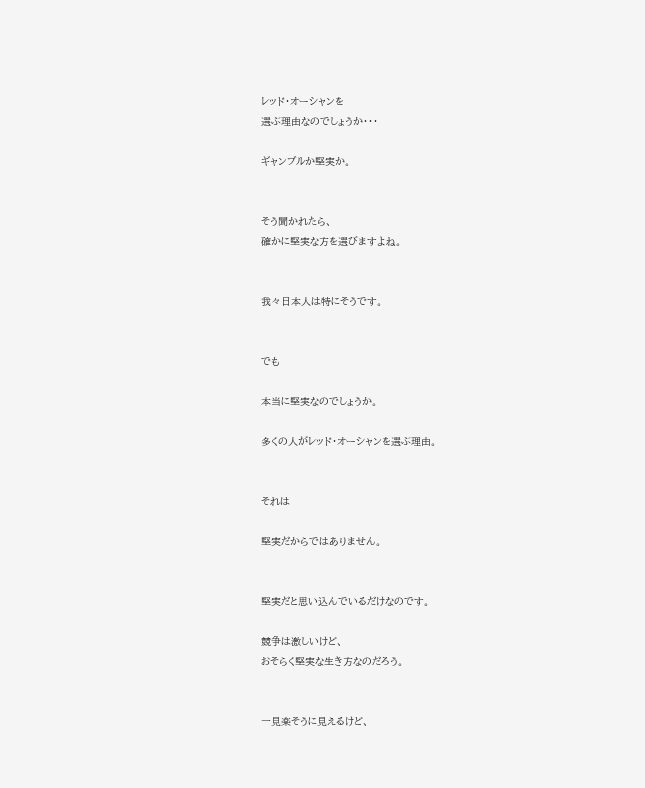レッド・オーシャンを
選ぶ理由なのでしょうか・・・

ギャンブルか堅実か。


そう聞かれたら、
確かに堅実な方を選びますよね。


我々日本人は特にそうです。


でも

本当に堅実なのでしょうか。

多くの人がレッド・オーシャンを選ぶ理由。


それは

堅実だからではありません。


堅実だと思い込んでいるだけなのです。

競争は激しいけど、
おそらく堅実な生き方なのだろう。


一見楽そうに見えるけど、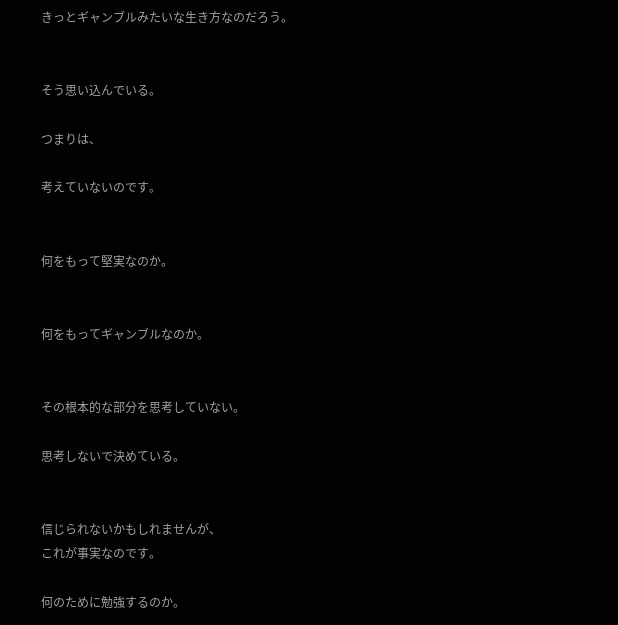きっとギャンブルみたいな生き方なのだろう。


そう思い込んでいる。

つまりは、

考えていないのです。


何をもって堅実なのか。


何をもってギャンブルなのか。


その根本的な部分を思考していない。

思考しないで決めている。


信じられないかもしれませんが、
これが事実なのです。

何のために勉強するのか。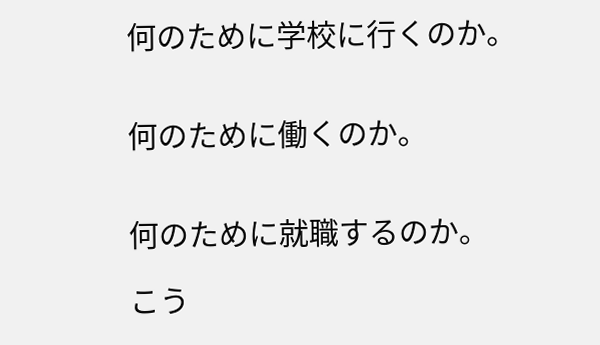何のために学校に行くのか。


何のために働くのか。


何のために就職するのか。

こう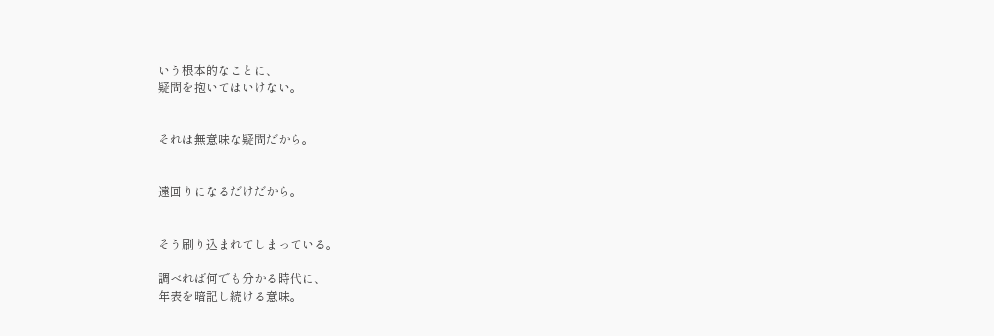いう根本的なことに、
疑問を抱いてはいけない。


それは無意味な疑問だから。


遠回りになるだけだから。


そう刷り込まれてしまっている。

調べれば何でも分かる時代に、
年表を暗記し続ける意味。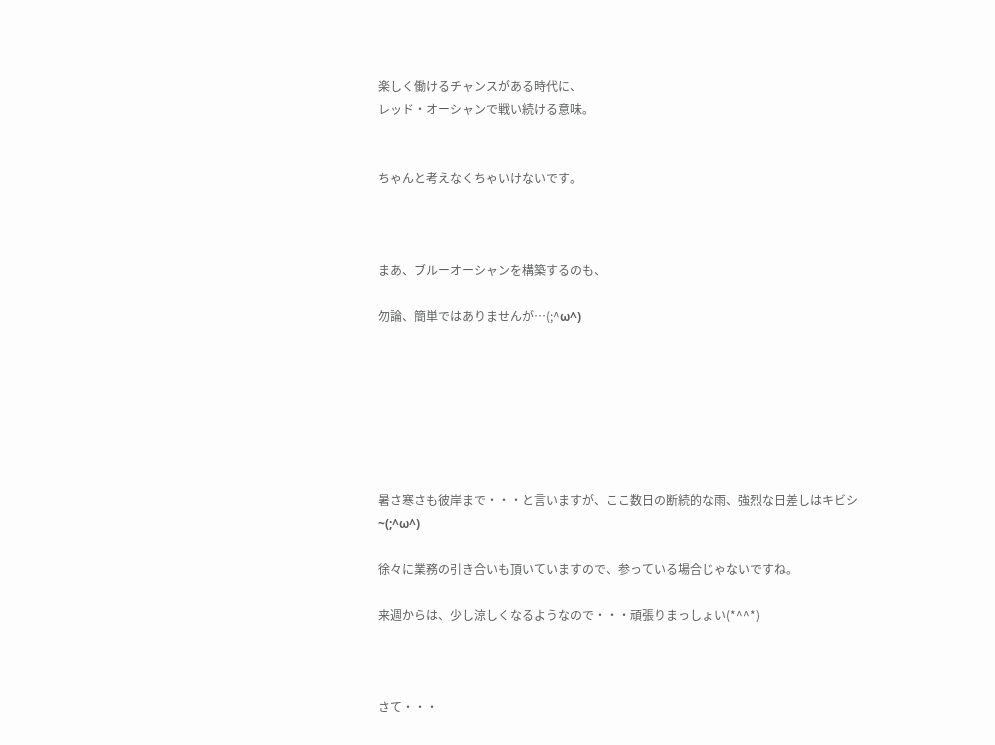楽しく働けるチャンスがある時代に、
レッド・オーシャンで戦い続ける意味。


ちゃんと考えなくちゃいけないです。



まあ、ブルーオーシャンを構築するのも、

勿論、簡単ではありませんが…(;^ω^)







暑さ寒さも彼岸まで・・・と言いますが、ここ数日の断続的な雨、強烈な日差しはキビシ~(;^ω^)

徐々に業務の引き合いも頂いていますので、参っている場合じゃないですね。

来週からは、少し涼しくなるようなので・・・頑張りまっしょい(*^^*)



さて・・・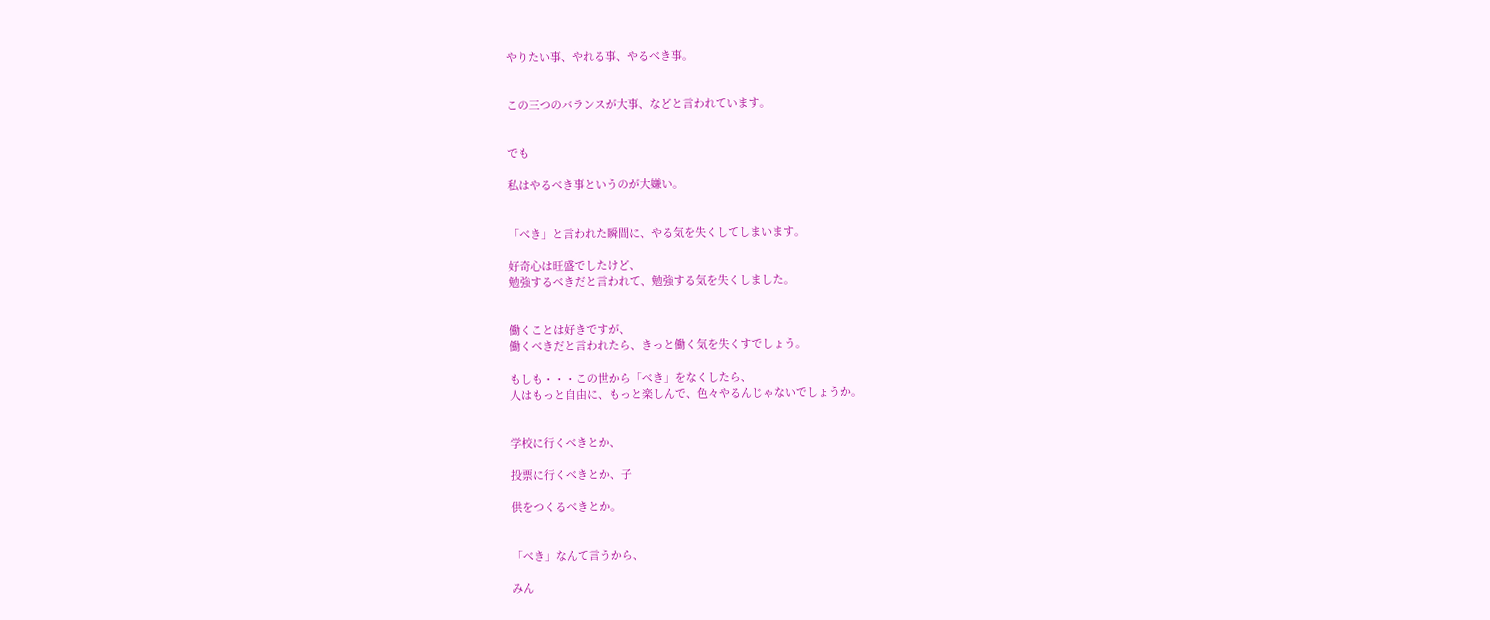やりたい事、やれる事、やるべき事。


この三つのバランスが大事、などと言われています。


でも

私はやるべき事というのが大嫌い。


「べき」と言われた瞬間に、やる気を失くしてしまいます。

好奇心は旺盛でしたけど、
勉強するべきだと言われて、勉強する気を失くしました。


働くことは好きですが、
働くべきだと言われたら、きっと働く気を失くすでしょう。

もしも・・・この世から「べき」をなくしたら、
人はもっと自由に、もっと楽しんで、色々やるんじゃないでしょうか。


学校に行くべきとか、

投票に行くべきとか、子

供をつくるべきとか。


「べき」なんて言うから、

みん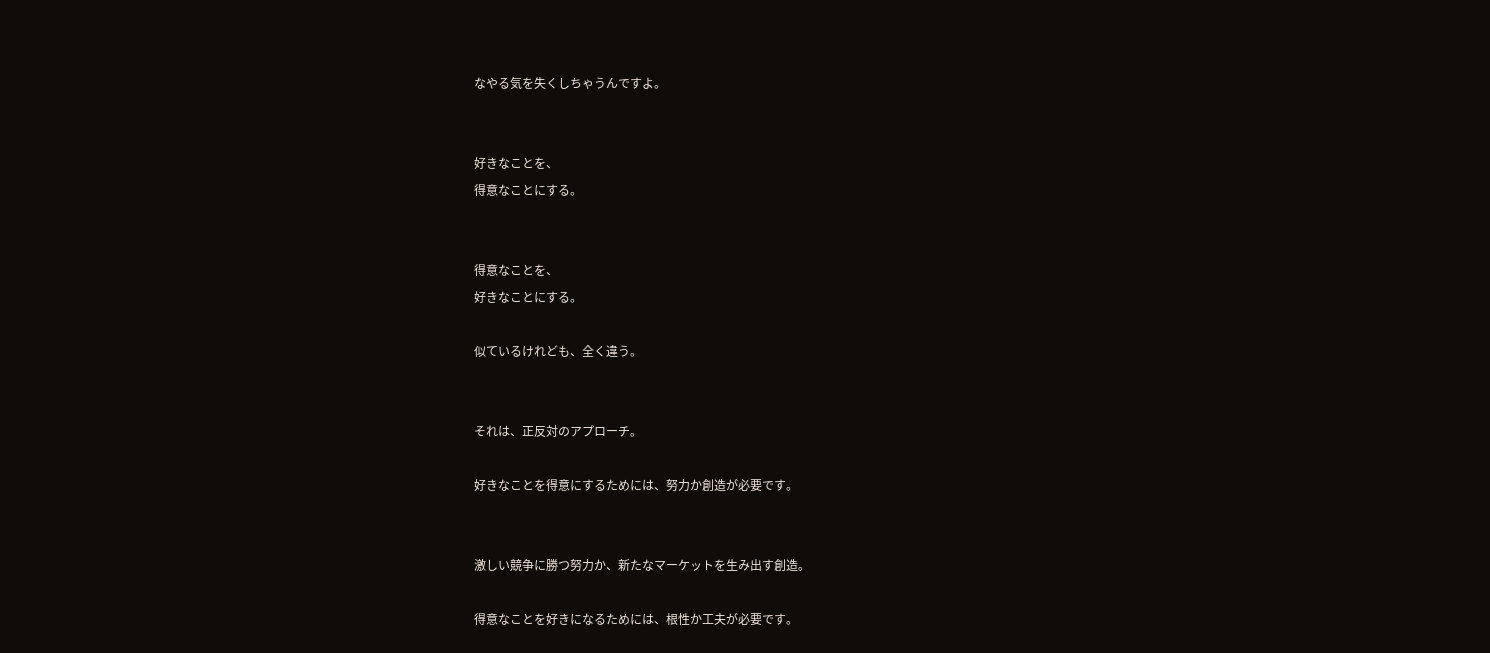なやる気を失くしちゃうんですよ。


好きなことを、
得意なことにする。


得意なことを、
好きなことにする。

似ているけれども、全く違う。


それは、正反対のアプローチ。

好きなことを得意にするためには、努力か創造が必要です。


激しい競争に勝つ努力か、新たなマーケットを生み出す創造。

得意なことを好きになるためには、根性か工夫が必要です。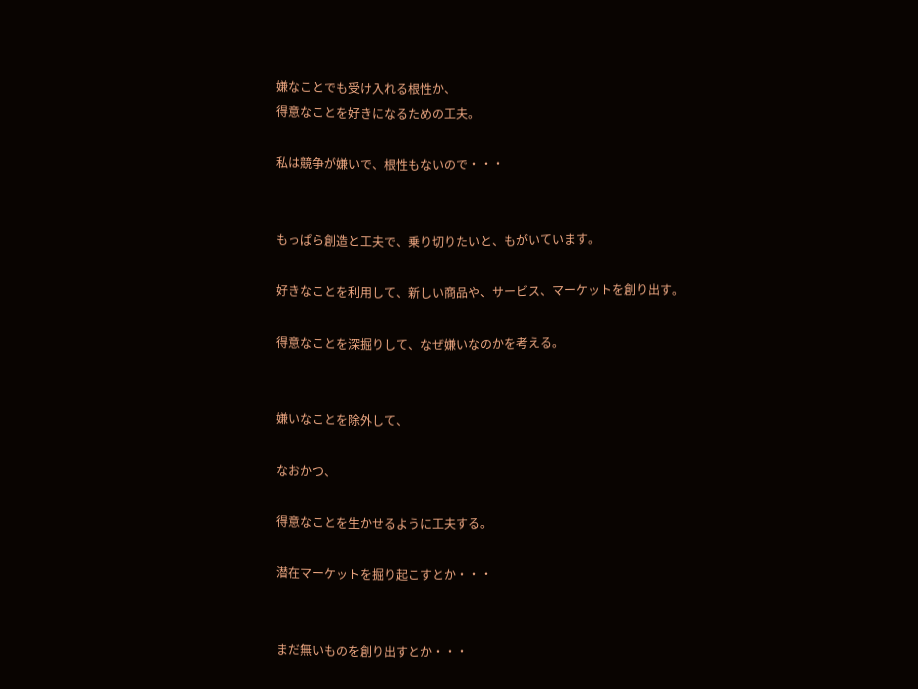嫌なことでも受け入れる根性か、
得意なことを好きになるための工夫。

私は競争が嫌いで、根性もないので・・・


もっぱら創造と工夫で、乗り切りたいと、もがいています。

好きなことを利用して、新しい商品や、サービス、マーケットを創り出す。

得意なことを深掘りして、なぜ嫌いなのかを考える。


嫌いなことを除外して、

なおかつ、

得意なことを生かせるように工夫する。

潜在マーケットを掘り起こすとか・・・


まだ無いものを創り出すとか・・・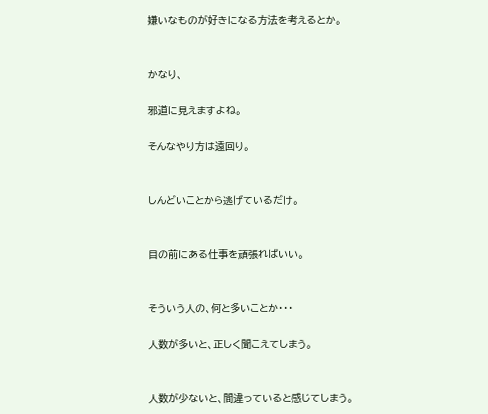嫌いなものが好きになる方法を考えるとか。


かなり、

邪道に見えますよね。

そんなやり方は遠回り。


しんどいことから逃げているだけ。


目の前にある仕事を頑張ればいい。


そういう人の、何と多いことか・・・

人数が多いと、正しく聞こえてしまう。


人数が少ないと、間違っていると感じてしまう。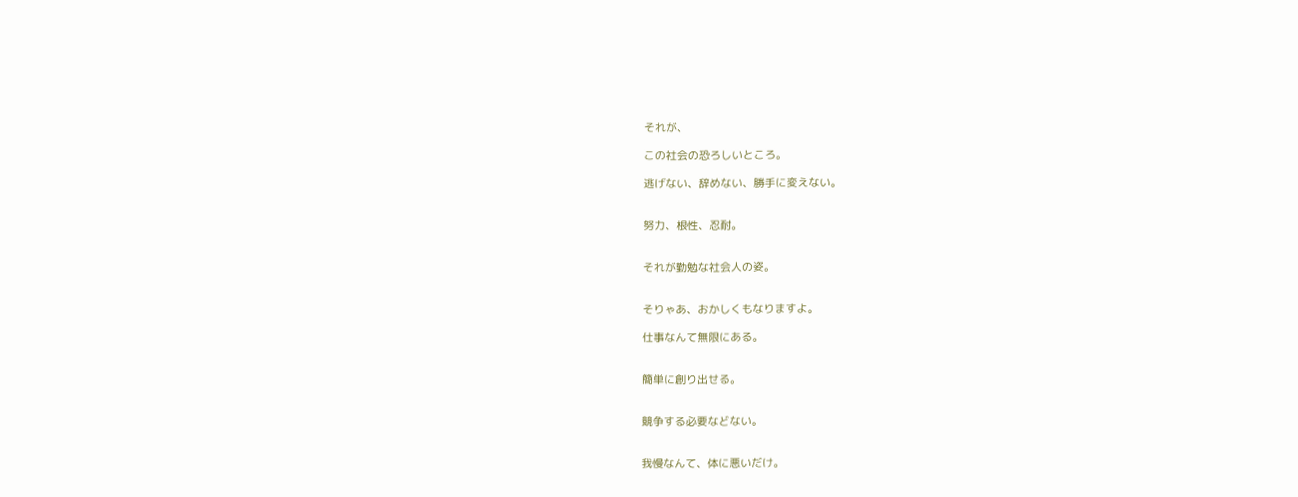それが、

この社会の恐ろしいところ。

逃げない、辞めない、勝手に変えない。


努力、根性、忍耐。


それが勤勉な社会人の姿。


そりゃあ、おかしくもなりますよ。

仕事なんて無限にある。


簡単に創り出せる。


競争する必要などない。


我慢なんて、体に悪いだけ。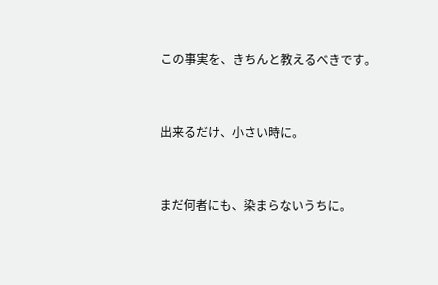この事実を、きちんと教えるべきです。


出来るだけ、小さい時に。


まだ何者にも、染まらないうちに。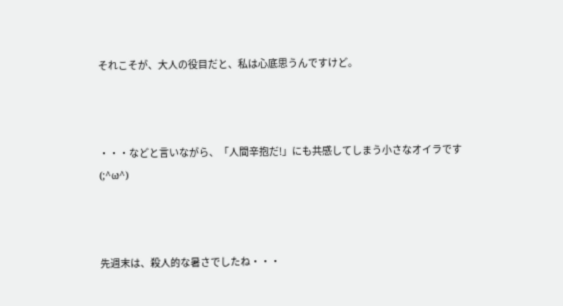それこそが、大人の役目だと、私は心底思うんですけど。



・・・などと言いながら、「人間辛抱だ!」にも共感してしまう小さなオイラです(;^ω^)



先週末は、殺人的な暑さでしたね・・・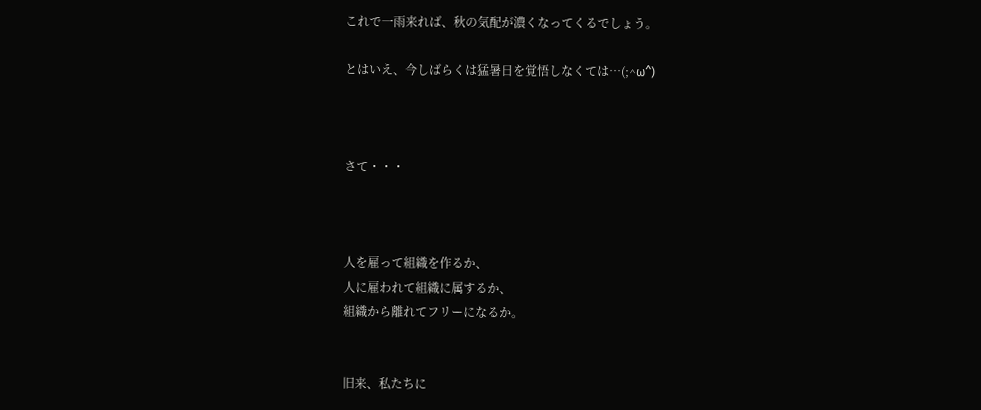これで一雨来れば、秋の気配が濃くなってくるでしょう。

とはいえ、今しばらくは猛暑日を覚悟しなくては…(;^ω^)



さて・・・



人を雇って組織を作るか、
人に雇われて組織に属するか、
組織から離れてフリーになるか。


旧来、私たちに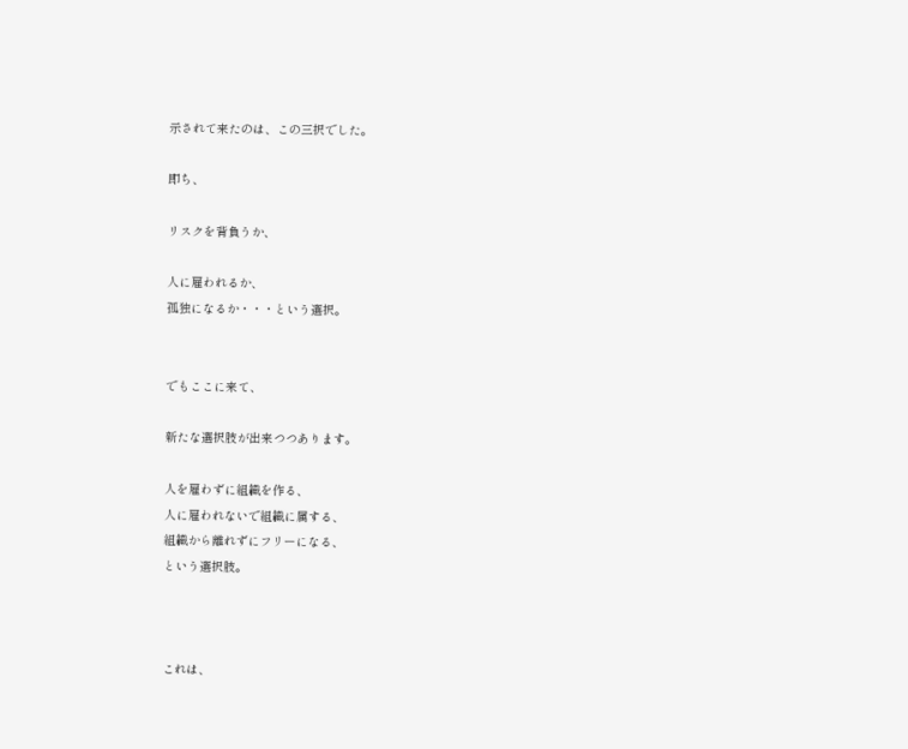示されて来たのは、この三択でした。

即ち、

リスクを背負うか、

人に雇われるか、
孤独になるか・・・という選択。


でもここに来て、

新たな選択肢が出来つつあります。

人を雇わずに組織を作る、
人に雇われないで組織に属する、
組織から離れずにフリーになる、
という選択肢。



これは、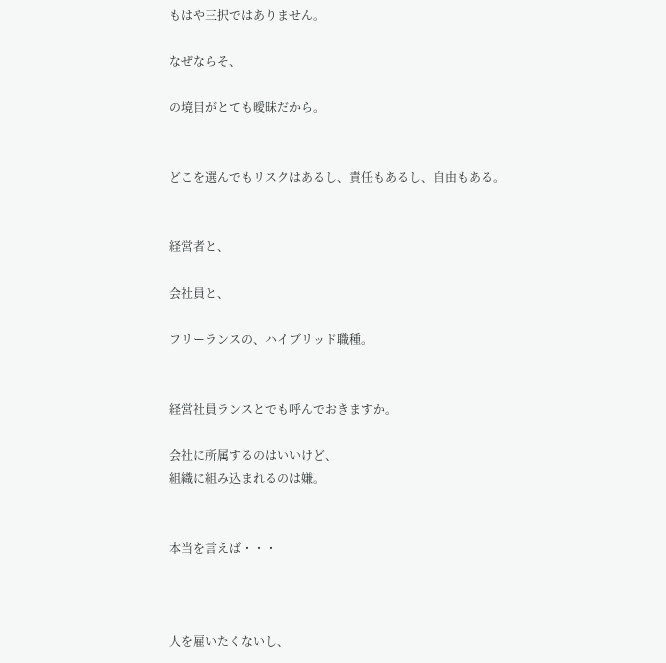もはや三択ではありません。

なぜならそ、

の境目がとても曖昧だから。


どこを選んでもリスクはあるし、責任もあるし、自由もある。


経営者と、

会社員と、

フリーランスの、ハイブリッド職種。


経営社員ランスとでも呼んでおきますか。

会社に所属するのはいいけど、
組織に組み込まれるのは嫌。


本当を言えば・・・



人を雇いたくないし、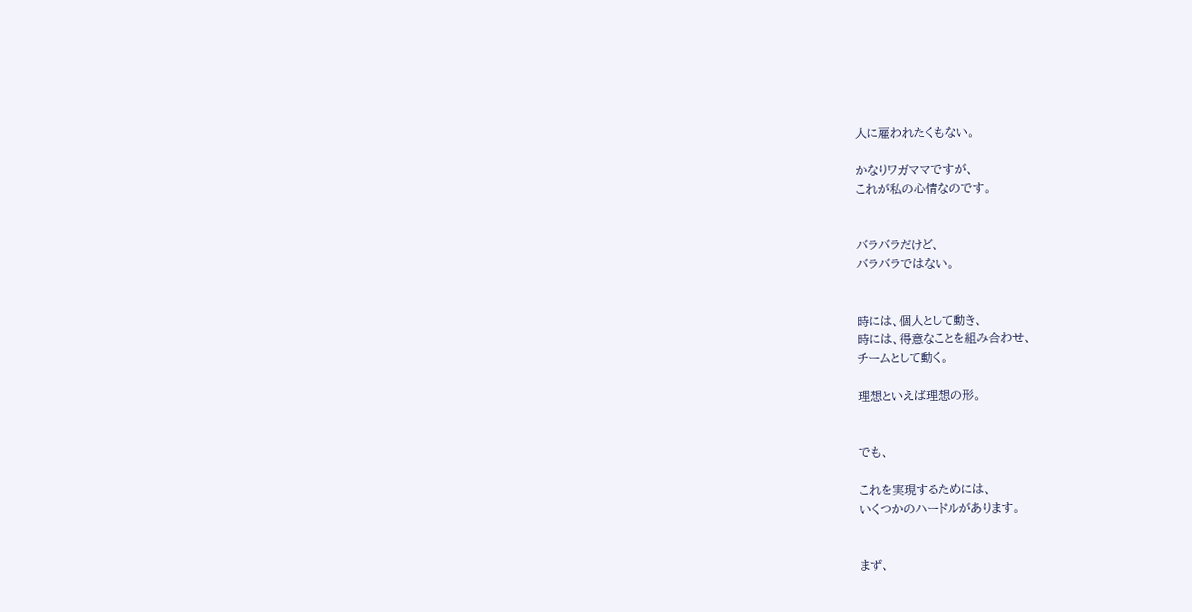人に雇われたくもない。

かなりワガママですが、
これが私の心情なのです。


バラバラだけど、
バラバラではない。


時には、個人として動き、
時には、得意なことを組み合わせ、
チームとして動く。

理想といえば理想の形。


でも、

これを実現するためには、
いくつかのハードルがあります。


まず、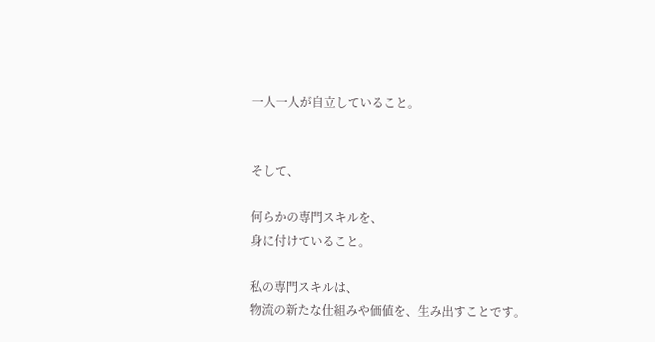一人一人が自立していること。


そして、

何らかの専門スキルを、
身に付けていること。

私の専門スキルは、
物流の新たな仕組みや価値を、生み出すことです。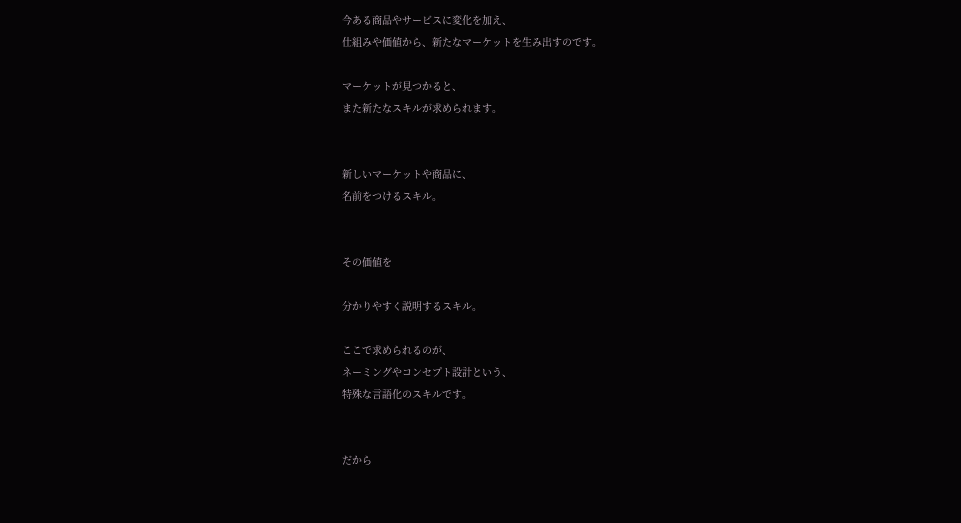今ある商品やサービスに変化を加え、
仕組みや価値から、新たなマーケットを生み出すのです。

マーケットが見つかると、
また新たなスキルが求められます。


新しいマーケットや商品に、
名前をつけるスキル。


その価値を

分かりやすく説明するスキル。

ここで求められるのが、
ネーミングやコンセプト設計という、
特殊な言語化のスキルです。


だから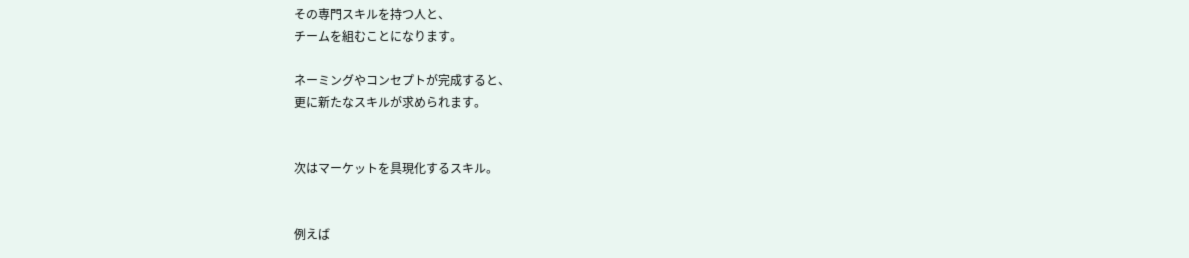その専門スキルを持つ人と、
チームを組むことになります。

ネーミングやコンセプトが完成すると、
更に新たなスキルが求められます。


次はマーケットを具現化するスキル。


例えば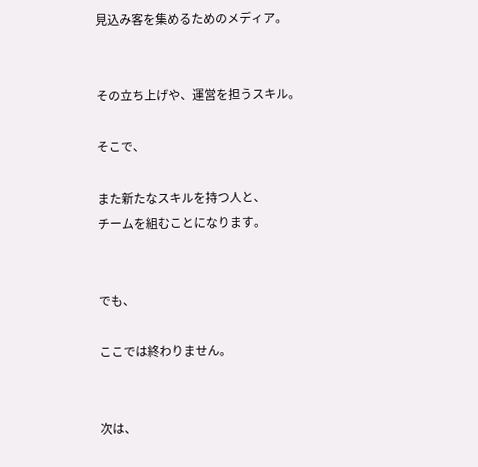見込み客を集めるためのメディア。


その立ち上げや、運営を担うスキル。

そこで、

また新たなスキルを持つ人と、
チームを組むことになります。


でも、

ここでは終わりません。


次は、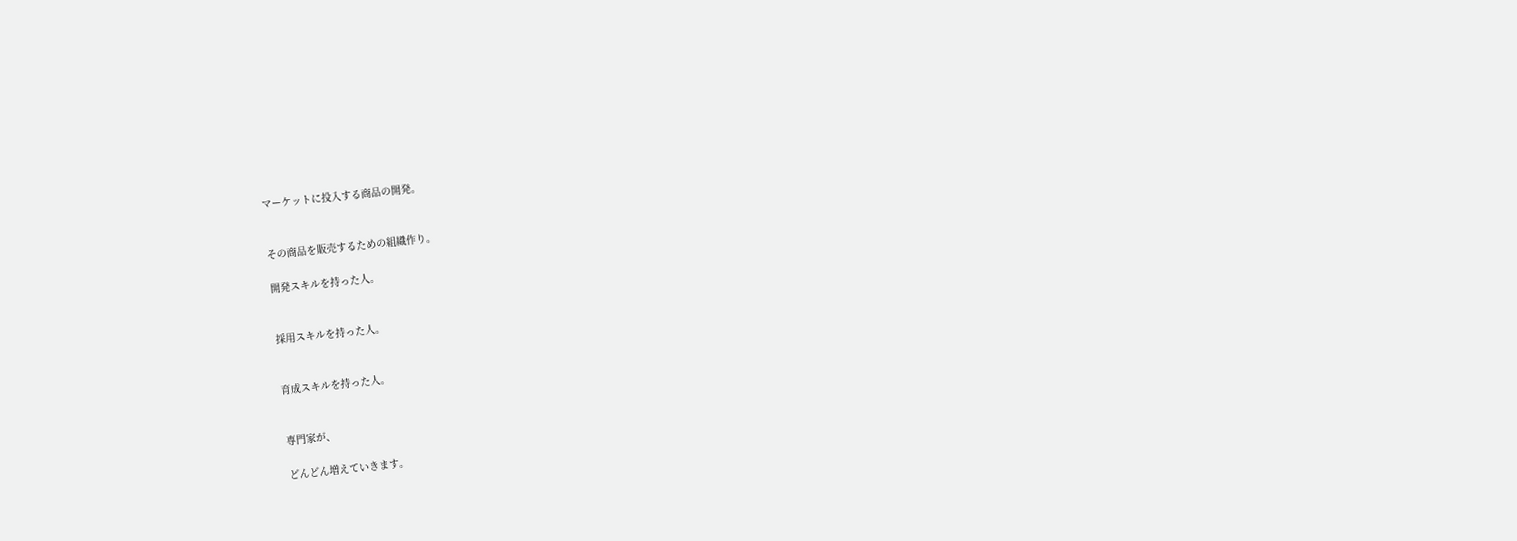マーケットに投入する商品の開発。


その商品を販売するための組織作り。

開発スキルを持った人。


採用スキルを持った人。


育成スキルを持った人。


専門家が、

どんどん増えていきます。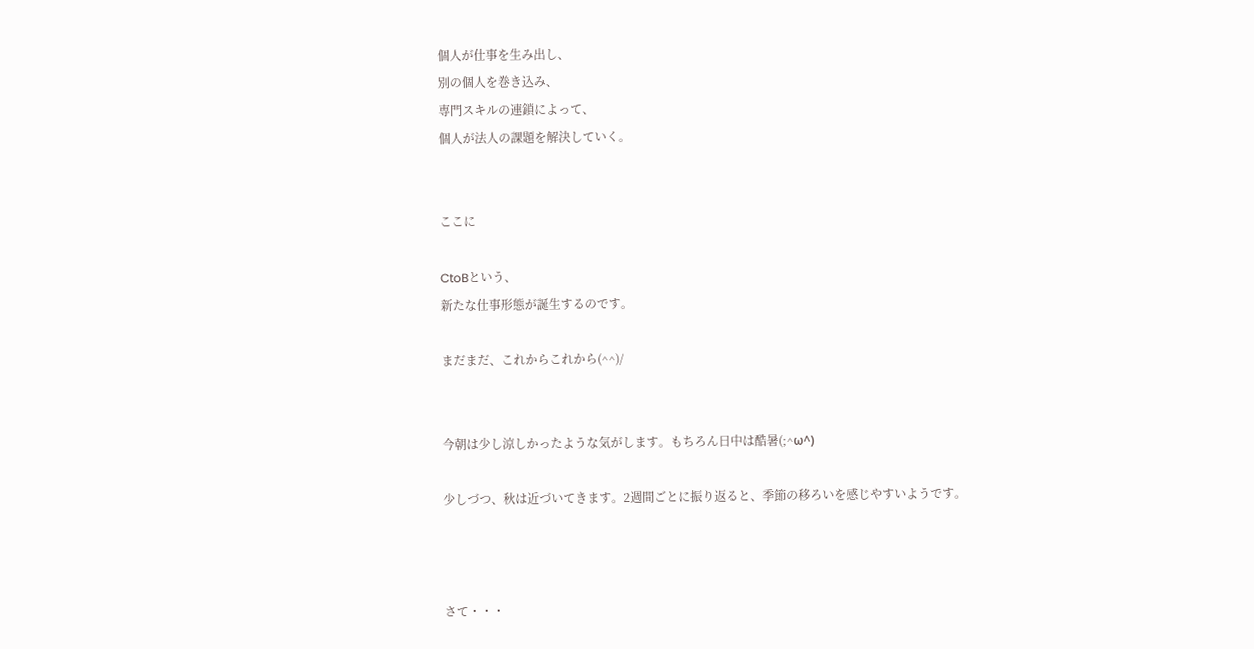個人が仕事を生み出し、
別の個人を巻き込み、
専門スキルの連鎖によって、
個人が法人の課題を解決していく。


ここに

CtoBという、
新たな仕事形態が誕生するのです。

まだまだ、これからこれから(^^)/


今朝は少し涼しかったような気がします。もちろん日中は酷暑(;^ω^)

少しづつ、秋は近づいてきます。2週間ごとに振り返ると、季節の移ろいを感じやすいようです。



さて・・・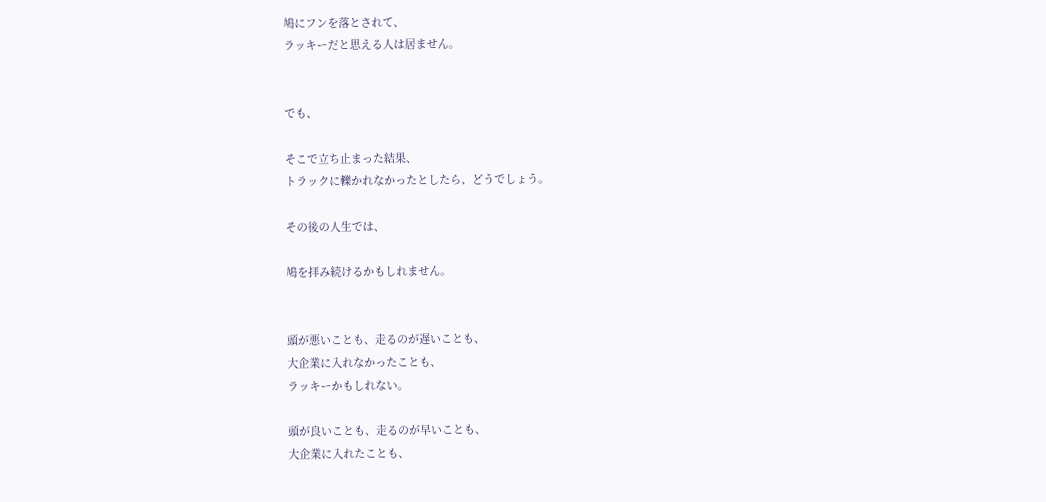鳩にフンを落とされて、
ラッキーだと思える人は居ません。


でも、

そこで立ち止まった結果、
トラックに轢かれなかったとしたら、どうでしょう。

その後の人生では、

鳩を拝み続けるかもしれません。


頭が悪いことも、走るのが遅いことも、
大企業に入れなかったことも、
ラッキーかもしれない。

頭が良いことも、走るのが早いことも、
大企業に入れたことも、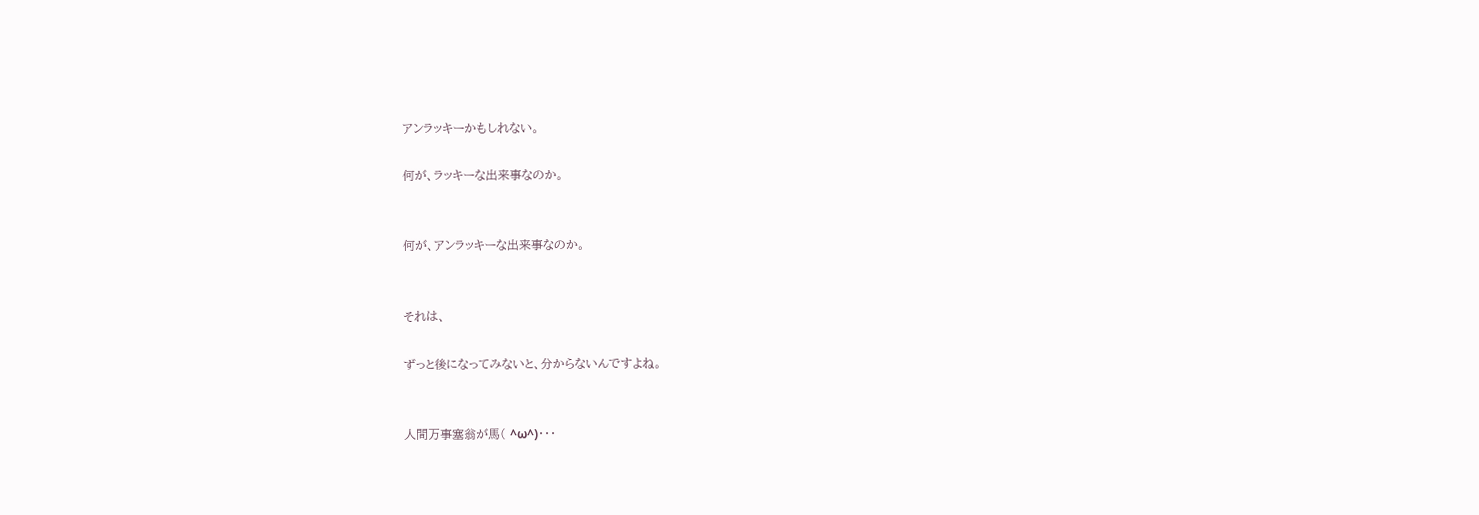アンラッキーかもしれない。

何が、ラッキーな出来事なのか。


何が、アンラッキーな出来事なのか。


それは、

ずっと後になってみないと、分からないんですよね。


人間万事塞翁が馬( ^ω^)・・・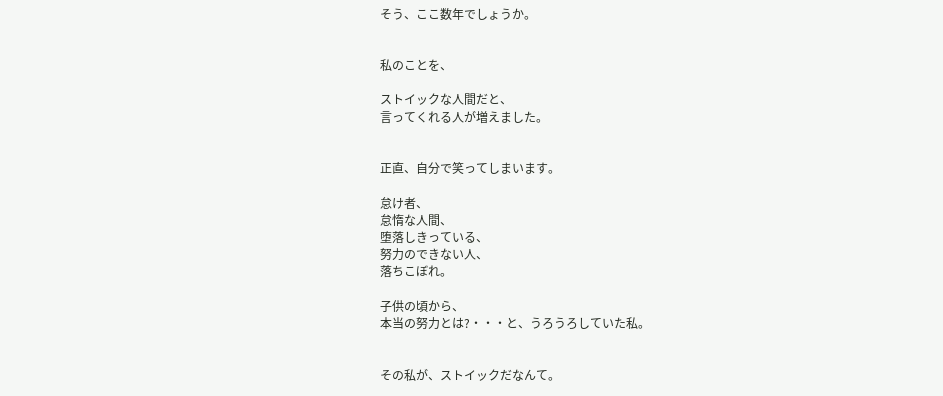そう、ここ数年でしょうか。


私のことを、

ストイックな人間だと、
言ってくれる人が増えました。


正直、自分で笑ってしまいます。

怠け者、
怠惰な人間、
堕落しきっている、
努力のできない人、
落ちこぼれ。

子供の頃から、
本当の努力とは?・・・と、うろうろしていた私。


その私が、ストイックだなんて。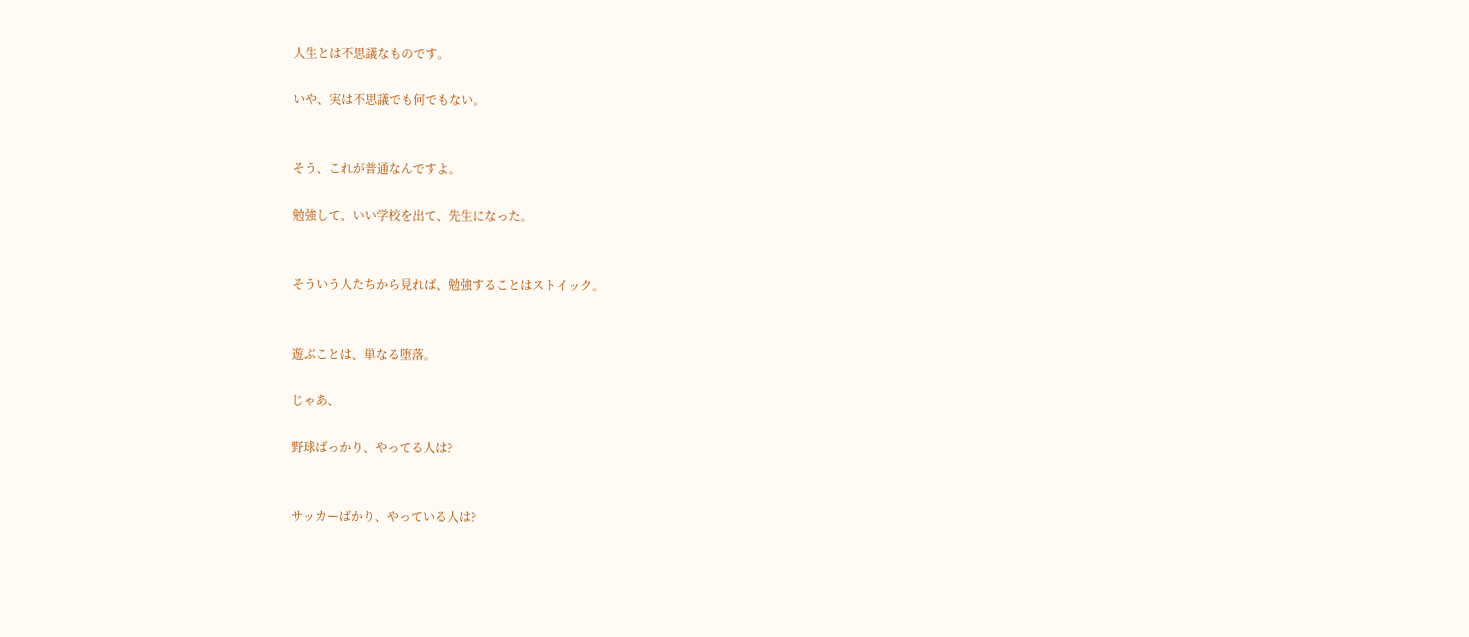人生とは不思議なものです。

いや、実は不思議でも何でもない。


そう、これが普通なんですよ。

勉強して、いい学校を出て、先生になった。


そういう人たちから見れば、勉強することはストイック。


遊ぶことは、単なる堕落。

じゃあ、

野球ばっかり、やってる人は?


サッカーばかり、やっている人は?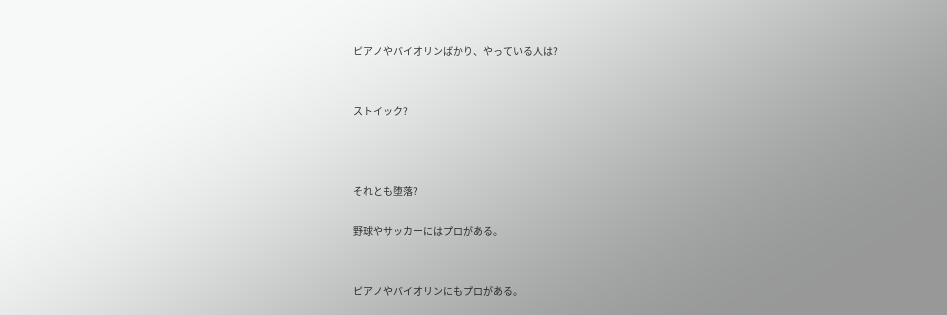ピアノやバイオリンばかり、やっている人は?


ストイック?



それとも堕落?

野球やサッカーにはプロがある。


ピアノやバイオリンにもプロがある。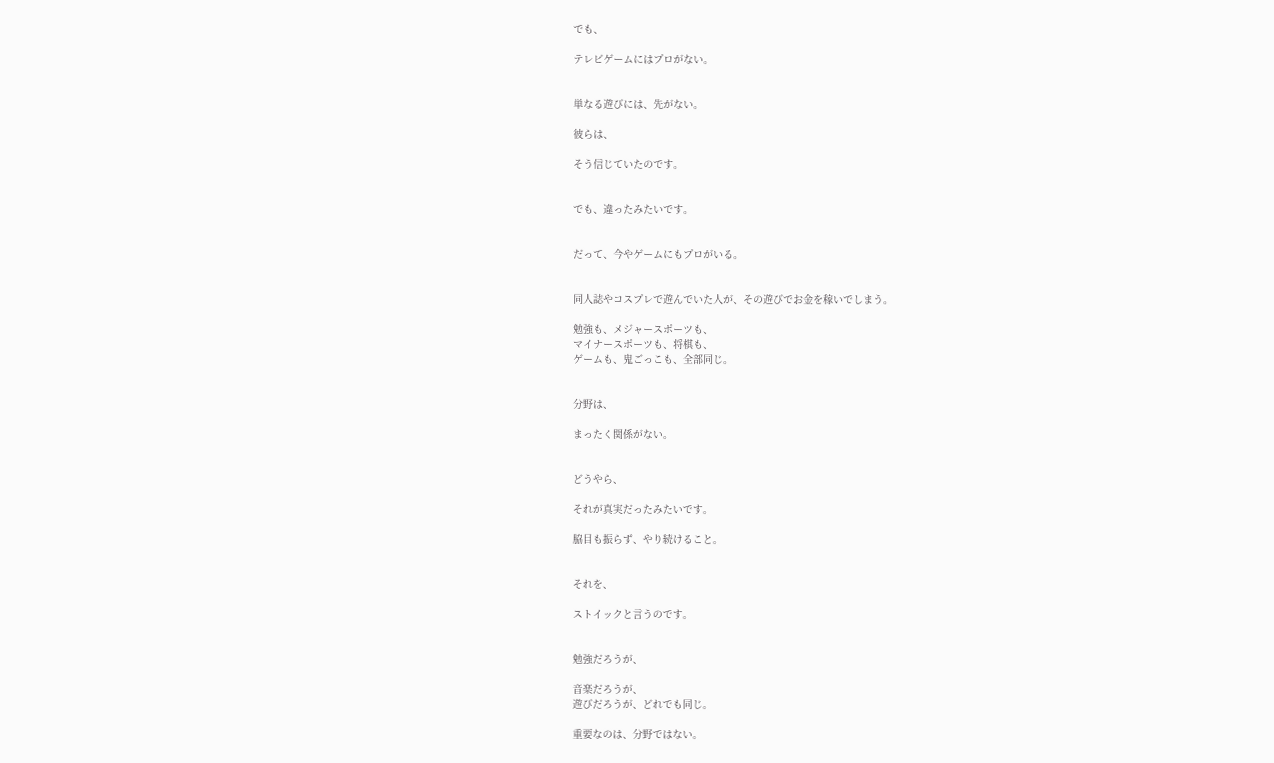でも、

テレビゲームにはプロがない。


単なる遊びには、先がない。

彼らは、

そう信じていたのです。


でも、違ったみたいです。


だって、今やゲームにもプロがいる。


同人誌やコスプレで遊んでいた人が、その遊びでお金を稼いでしまう。

勉強も、メジャースポーツも、
マイナースポーツも、将棋も、
ゲームも、鬼ごっこも、全部同じ。


分野は、

まったく関係がない。


どうやら、

それが真実だったみたいです。

脇目も振らず、やり続けること。


それを、

ストイックと言うのです。


勉強だろうが、

音楽だろうが、
遊びだろうが、どれでも同じ。

重要なのは、分野ではない。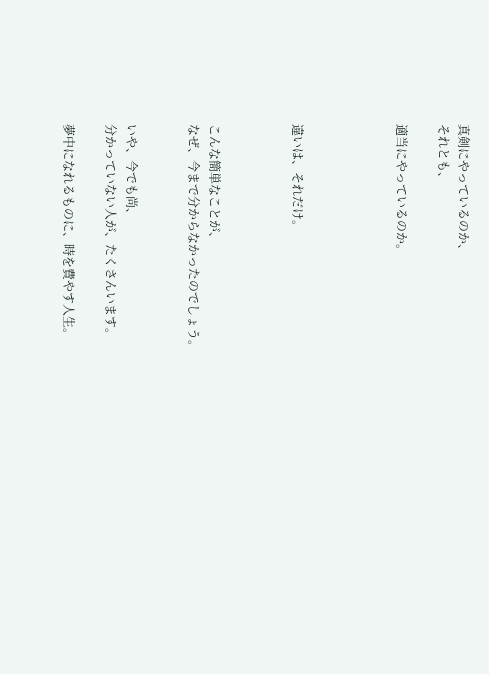真剣にやっているのか、
それとも、

適当にやっているのか。




違いは、それだけ。



こんな簡単なことが、
なぜ、今まで分からなかったのでしょう。


いや、今でも尚、
分かっていない人が、たくさんいます。

夢中になれるものに、時を費やす人生。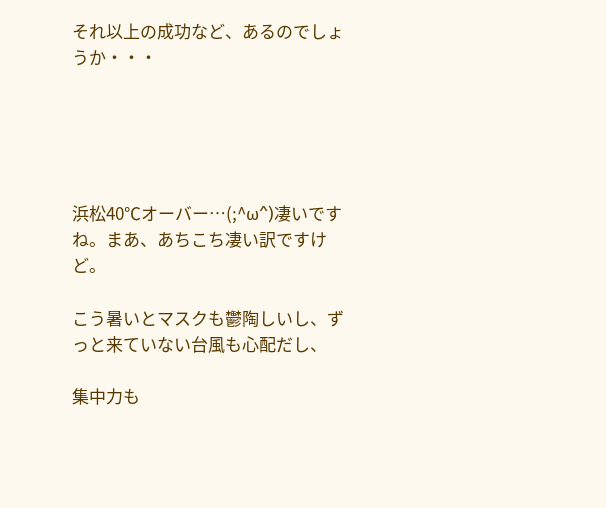それ以上の成功など、あるのでしょうか・・・





浜松40℃オーバー…(;^ω^)凄いですね。まあ、あちこち凄い訳ですけど。

こう暑いとマスクも鬱陶しいし、ずっと来ていない台風も心配だし、

集中力も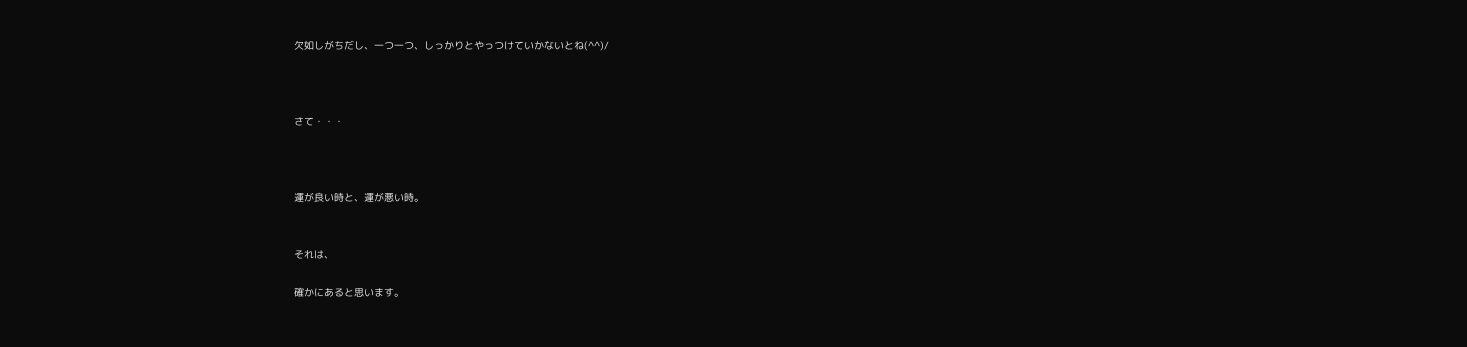欠如しがちだし、一つ一つ、しっかりとやっつけていかないとね(^^)/



さて・・・



運が良い時と、運が悪い時。


それは、

確かにあると思います。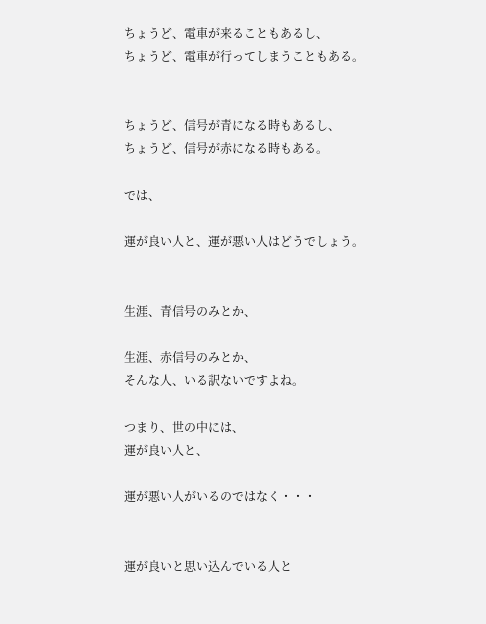ちょうど、電車が来ることもあるし、
ちょうど、電車が行ってしまうこともある。


ちょうど、信号が青になる時もあるし、
ちょうど、信号が赤になる時もある。

では、

運が良い人と、運が悪い人はどうでしょう。


生涯、青信号のみとか、

生涯、赤信号のみとか、
そんな人、いる訳ないですよね。

つまり、世の中には、
運が良い人と、

運が悪い人がいるのではなく・・・


運が良いと思い込んでいる人と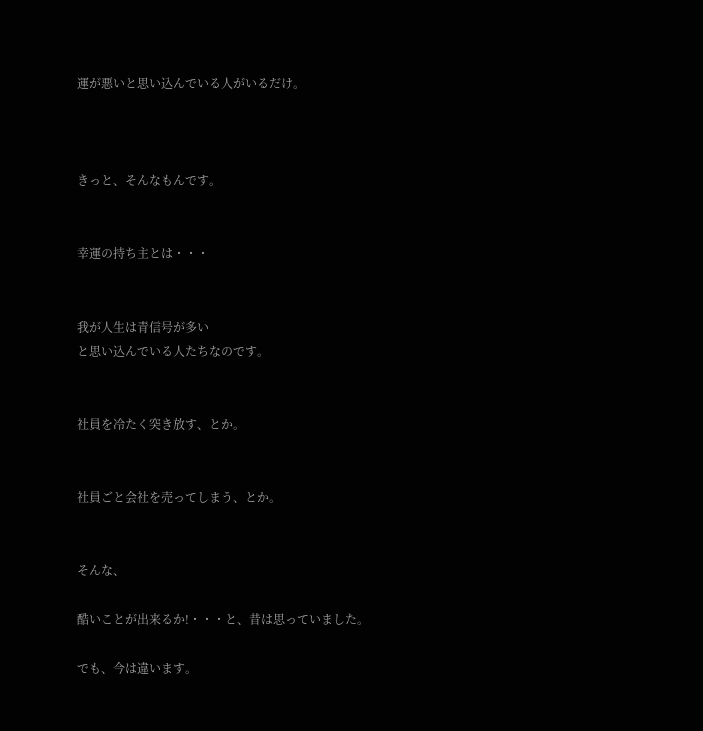運が悪いと思い込んでいる人がいるだけ。



きっと、そんなもんです。


幸運の持ち主とは・・・


我が人生は青信号が多い
と思い込んでいる人たちなのです。


社員を冷たく突き放す、とか。


社員ごと会社を売ってしまう、とか。


そんな、

酷いことが出来るか!・・・と、昔は思っていました。

でも、今は違います。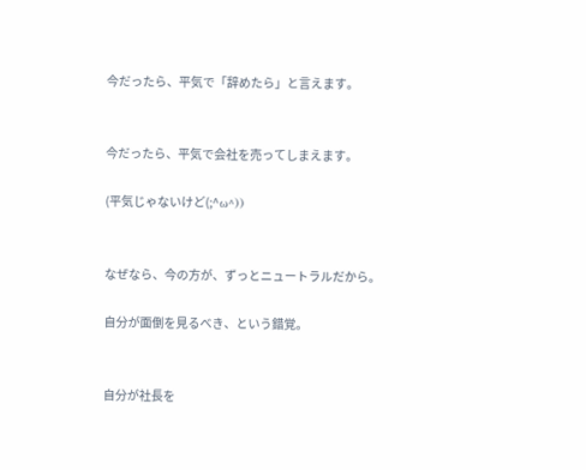今だったら、平気で「辞めたら」と言えます。


今だったら、平気で会社を売ってしまえます。

(平気じゃないけど(;^ω^))


なぜなら、今の方が、ずっとニュートラルだから。

自分が面倒を見るべき、という錯覚。


自分が社長を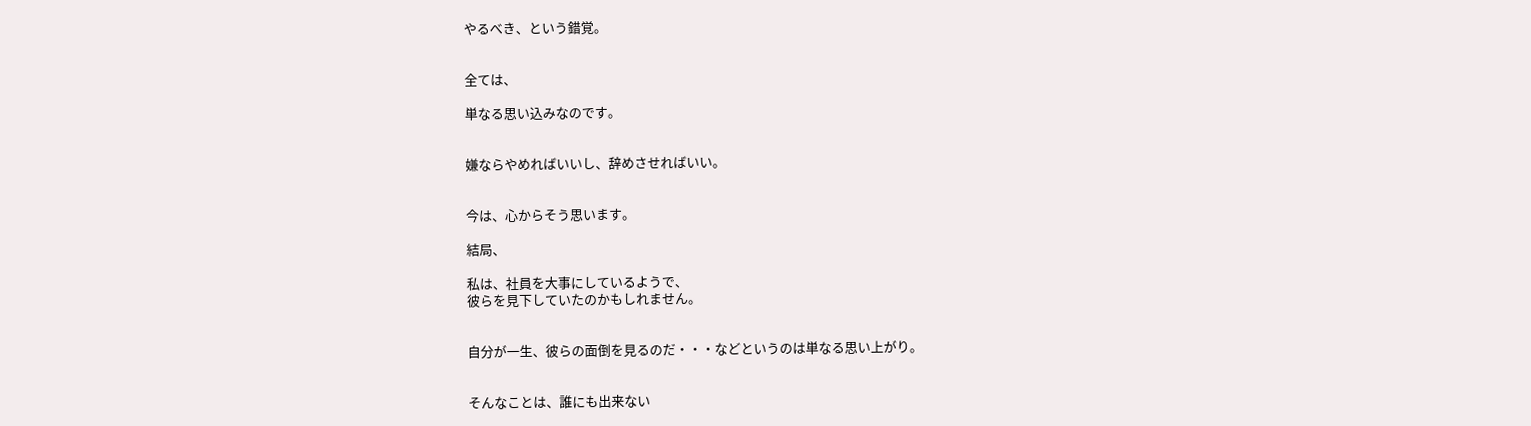やるべき、という錯覚。


全ては、

単なる思い込みなのです。


嫌ならやめればいいし、辞めさせればいい。


今は、心からそう思います。

結局、

私は、社員を大事にしているようで、
彼らを見下していたのかもしれません。


自分が一生、彼らの面倒を見るのだ・・・などというのは単なる思い上がり。


そんなことは、誰にも出来ない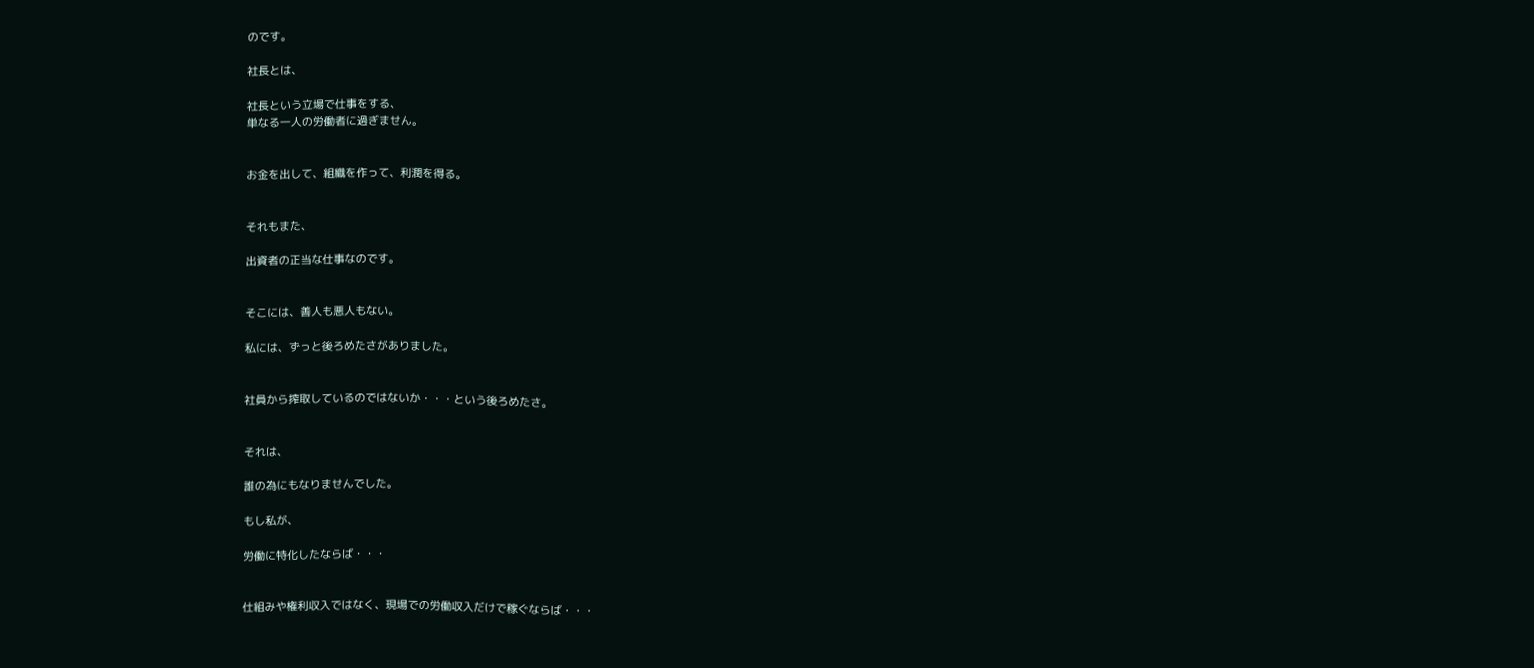のです。

社長とは、

社長という立場で仕事をする、
単なる一人の労働者に過ぎません。


お金を出して、組織を作って、利潤を得る。


それもまた、

出資者の正当な仕事なのです。


そこには、善人も悪人もない。

私には、ずっと後ろめたさがありました。


社員から搾取しているのではないか・・・という後ろめたさ。


それは、

誰の為にもなりませんでした。

もし私が、

労働に特化したならば・・・


仕組みや権利収入ではなく、現場での労働収入だけで稼ぐならば・・・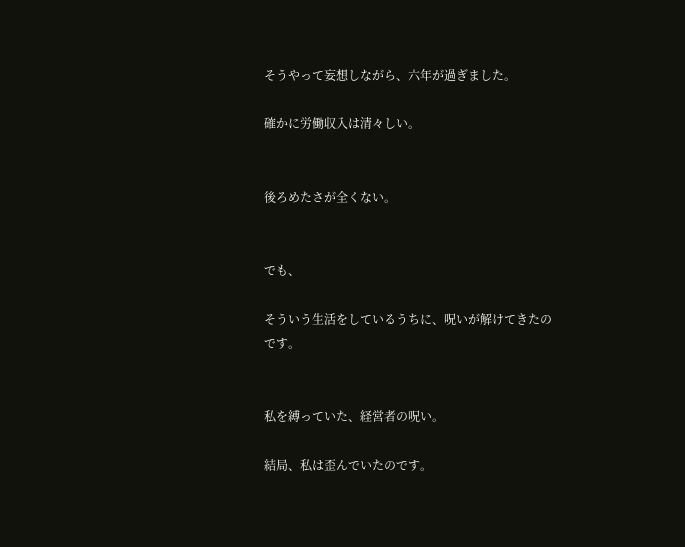そうやって妄想しながら、六年が過ぎました。

確かに労働収入は清々しい。


後ろめたさが全くない。


でも、

そういう生活をしているうちに、呪いが解けてきたのです。


私を縛っていた、経営者の呪い。

結局、私は歪んでいたのです。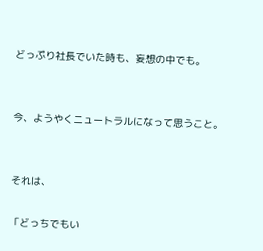どっぷり社長でいた時も、妄想の中でも。


今、ようやくニュートラルになって思うこと。


それは、

「どっちでもい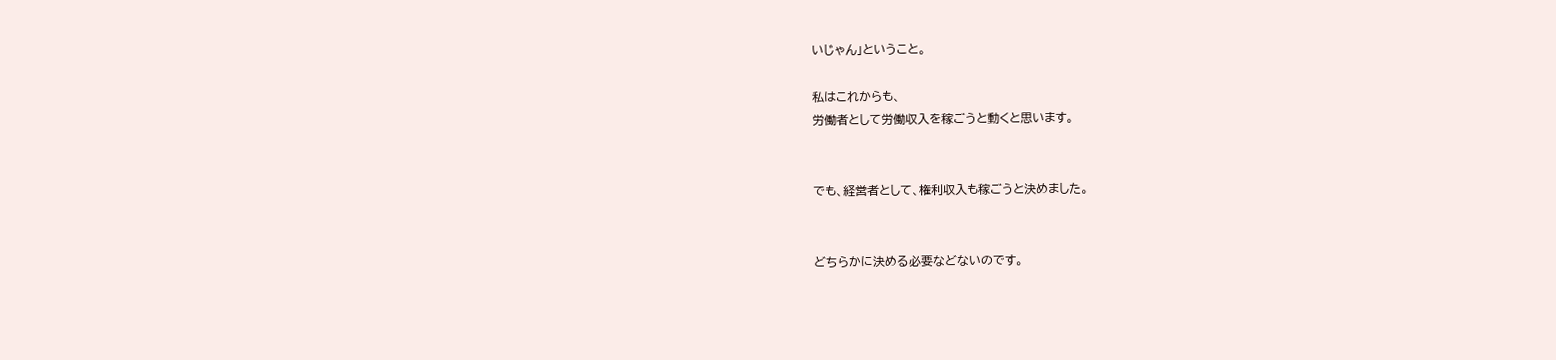いじゃん」ということ。

私はこれからも、
労働者として労働収入を稼ごうと動くと思います。


でも、経営者として、権利収入も稼ごうと決めました。


どちらかに決める必要などないのです。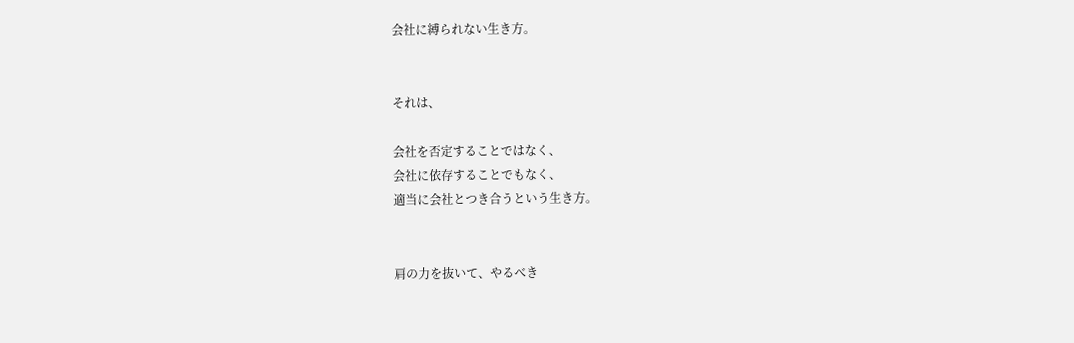会社に縛られない生き方。


それは、

会社を否定することではなく、
会社に依存することでもなく、
適当に会社とつき合うという生き方。


肩の力を抜いて、やるべき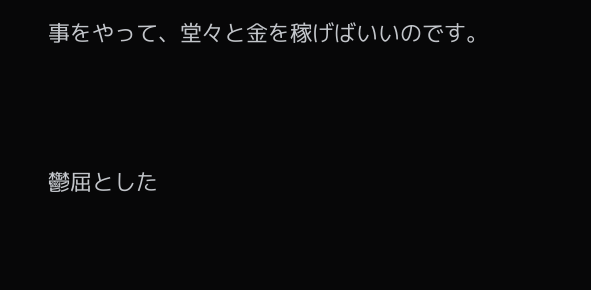事をやって、堂々と金を稼げばいいのです。



鬱屈とした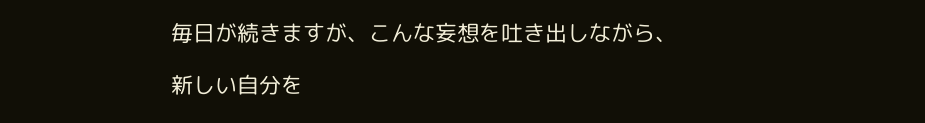毎日が続きますが、こんな妄想を吐き出しながら、

新しい自分を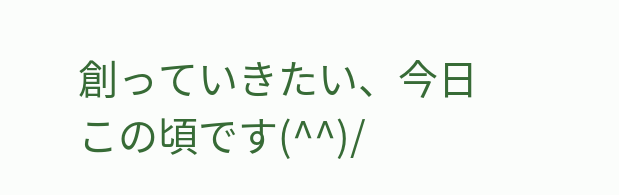創っていきたい、今日この頃です(^^)/